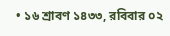• ১৬ শ্রাবণ ১৪৩৩, রবিবার ০২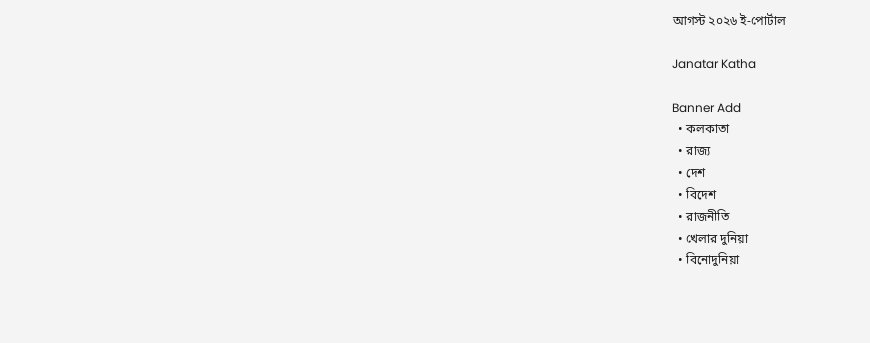আগস্ট ২০২৬ ই-পোর্টাল

Janatar Katha

Banner Add
  • কলকাতা
  • রাজ্য
  • দেশ
  • বিদেশ
  • রাজনীতি
  • খেলার দুনিয়া
  • বিনোদুনিয়া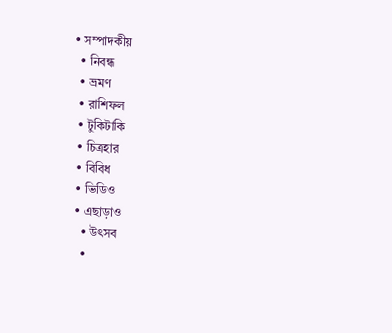• সম্পাদকীয়
  • নিবন্ধ
  • ভ্রমণ
  • রাশিফল
  • টুকিটাকি
  • চিত্রহার
  • বিবিধ
  • ভিডিও
  • এছাড়াও
    • উৎসব
    •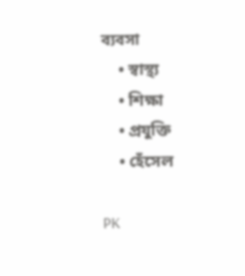ব্যবসা
    • স্বাস্থ্য
    • শিক্ষা
    • প্রযুক্তি
    • হেঁসেল

PK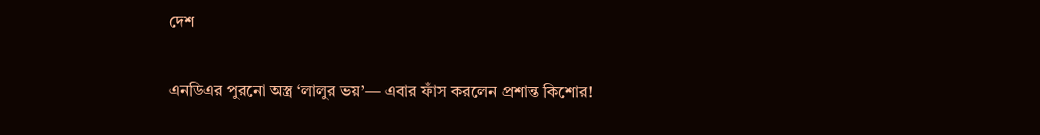দেশ

এনডিএর পুরনো অস্ত্র ‘লালুর ভয়’— এবার ফাঁস করলেন প্রশান্ত কিশোর!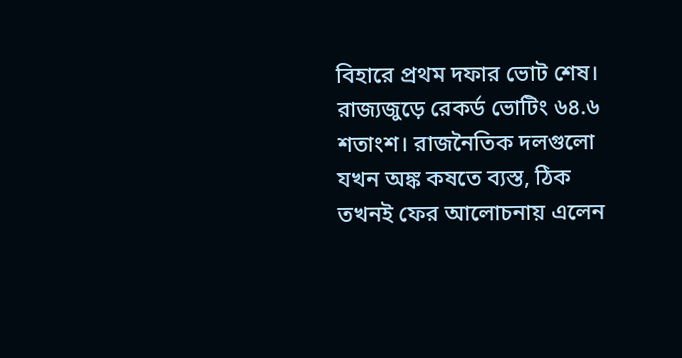বিহারে প্রথম দফার ভোট শেষ। রাজ্যজুড়ে রেকর্ড ভোটিং ৬৪.৬ শতাংশ। রাজনৈতিক দলগুলো যখন অঙ্ক কষতে ব্যস্ত, ঠিক তখনই ফের আলোচনায় এলেন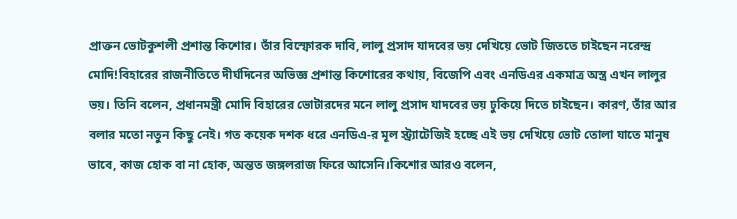প্রাক্তন ভোটকুশলী প্রশান্ত কিশোর। তাঁর বিস্ফোরক দাবি, লালু প্রসাদ যাদবের ভয় দেখিয়ে ভোট জিততে চাইছেন নরেন্দ্র মোদি!বিহারের রাজনীতিতে দীর্ঘদিনের অভিজ্ঞ প্রশান্ত কিশোরের কথায়, বিজেপি এবং এনডিএর একমাত্র অস্ত্র এখন লালুর ভয়। তিনি বলেন, প্রধানমন্ত্রী মোদি বিহারের ভোটারদের মনে লালু প্রসাদ যাদবের ভয় ঢুকিয়ে দিতে চাইছেন। কারণ, তাঁর আর বলার মতো নতুন কিছু নেই। গত কয়েক দশক ধরে এনডিএ-র মূল স্ট্র্যাটেজিই হচ্ছে এই ভয় দেখিয়ে ভোট তোলা যাতে মানুষ ভাবে, কাজ হোক বা না হোক, অন্তত জঙ্গলরাজ ফিরে আসেনি।কিশোর আরও বলেন,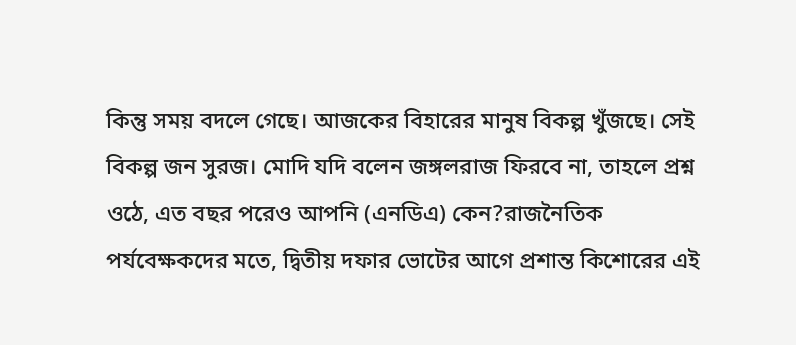কিন্তু সময় বদলে গেছে। আজকের বিহারের মানুষ বিকল্প খুঁজছে। সেই বিকল্প জন সুরজ। মোদি যদি বলেন জঙ্গলরাজ ফিরবে না, তাহলে প্রশ্ন ওঠে, এত বছর পরেও আপনি (এনডিএ) কেন?রাজনৈতিক পর্যবেক্ষকদের মতে, দ্বিতীয় দফার ভোটের আগে প্রশান্ত কিশোরের এই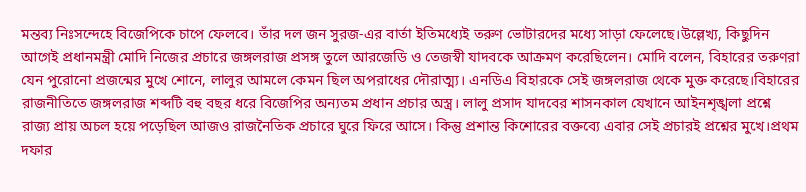মন্তব্য নিঃসন্দেহে বিজেপিকে চাপে ফেলবে। তাঁর দল জন সুরজ-এর বার্তা ইতিমধ্যেই তরুণ ভোটারদের মধ্যে সাড়া ফেলেছে।উল্লেখ্য, কিছুদিন আগেই প্রধানমন্ত্রী মোদি নিজের প্রচারে জঙ্গলরাজ প্রসঙ্গ তুলে আরজেডি ও তেজস্বী যাদবকে আক্রমণ করেছিলেন। মোদি বলেন, বিহারের তরুণরা যেন পুরোনো প্রজন্মের মুখে শোনে, লালুর আমলে কেমন ছিল অপরাধের দৌরাত্ম্য। এনডিএ বিহারকে সেই জঙ্গলরাজ থেকে মুক্ত করেছে।বিহারের রাজনীতিতে জঙ্গলরাজ শব্দটি বহু বছর ধরে বিজেপির অন্যতম প্রধান প্রচার অস্ত্র। লালু প্রসাদ যাদবের শাসনকাল যেখানে আইনশৃঙ্খলা প্রশ্নে রাজ্য প্রায় অচল হয়ে পড়েছিল আজও রাজনৈতিক প্রচারে ঘুরে ফিরে আসে। কিন্তু প্রশান্ত কিশোরের বক্তব্যে এবার সেই প্রচারই প্রশ্নের মুখে।প্রথম দফার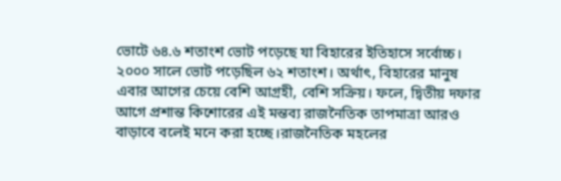ভোটে ৬৪.৬ শতাংশ ভোট পড়েছে যা বিহারের ইতিহাসে সর্বোচ্চ। ২০০০ সালে ভোট পড়েছিল ৬২ শতাংশ। অর্থাৎ, বিহারের মানুষ এবার আগের চেয়ে বেশি আগ্রহী, বেশি সক্রিয়। ফলে, দ্বিতীয় দফার আগে প্রশান্ত কিশোরের এই মন্তব্য রাজনৈতিক তাপমাত্রা আরও বাড়াবে বলেই মনে করা হচ্ছে।রাজনৈতিক মহলের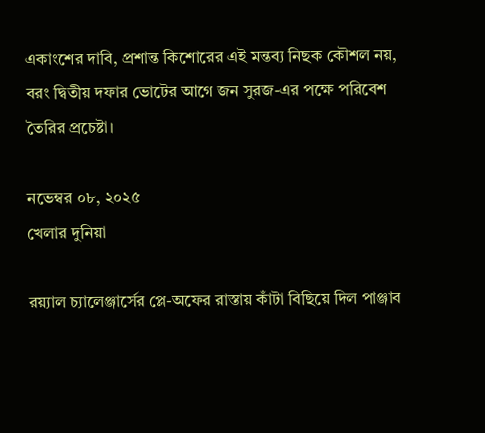একাংশের দাবি, প্রশান্ত কিশোরের এই মন্তব্য নিছক কৌশল নয়, বরং দ্বিতীয় দফার ভোটের আগে জন সুরজ-এর পক্ষে পরিবেশ তৈরির প্রচেষ্টা।

নভেম্বর ০৮, ২০২৫
খেলার দুনিয়া

রয়্যাল চ্যালেঞ্জার্সের প্লে-অফের রাস্তায় কাঁটা বিছিয়ে দিল পাঞ্জাব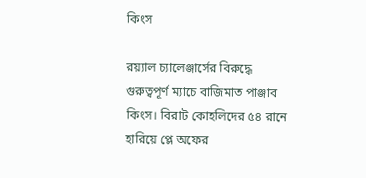কিংস

রয়্যাল চ্যালেঞ্জার্সের বিরুদ্ধে গুরুত্বপূর্ণ ম্যাচে বাজিমাত পাঞ্জাব কিংস। বিরাট কোহলিদের ৫৪ রানে হারিয়ে প্লে অফের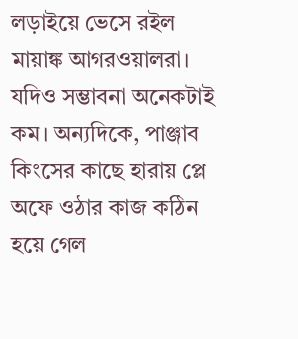লড়াইয়ে ভেসে রইল মায়াঙ্ক আগরওয়ালরা। যদিও সম্ভাবনা অনেকটাই কম। অন্যদিকে, পাঞ্জাব কিংসের কাছে হারায় প্লে অফে ওঠার কাজ কঠিন হয়ে গেল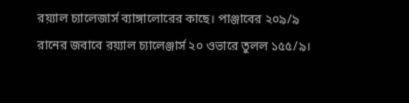রয়্যাল চ্যালেজার্স ব্যাঙ্গালোরের কাছে। পাঞ্জাবের ২০৯/৯ রানের জবাবে রয়্যাল চ্যালেঞ্জার্স ২০ ওভারে তুলল ১৫৫/৯।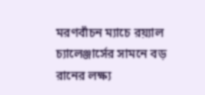মরণবাঁচন ম্যাচে রয়্যাল চ্যালেঞ্জার্সের সামনে বড় রানের লক্ষ্য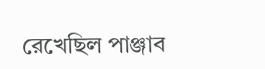রেখেছিল পাঞ্জাব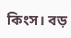কিংস। বড়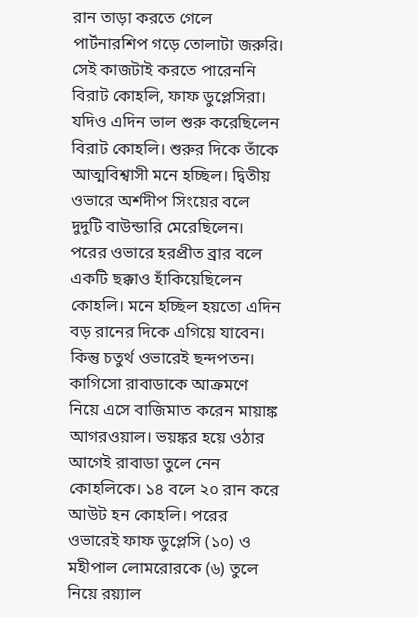রান তাড়া করতে গেলে পার্টনারশিপ গড়ে তোলাটা জরুরি। সেই কাজটাই করতে পারেননি বিরাট কোহলি, ফাফ ডুপ্লেসিরা। যদিও এদিন ভাল শুরু করেছিলেন বিরাট কোহলি। শুরুর দিকে তাঁকে আত্মবিশ্বাসী মনে হচ্ছিল। দ্বিতীয় ওভারে অর্শদীপ সিংয়ের বলে দুদুটি বাউন্ডারি মেরেছিলেন। পরের ওভারে হরপ্রীত ব্রার বলে একটি ছক্কাও হাঁকিয়েছিলেন কোহলি। মনে হচ্ছিল হয়তো এদিন বড় রানের দিকে এগিয়ে যাবেন। কিন্তু চতুর্থ ওভারেই ছন্দপতন। কাগিসো রাবাডাকে আক্রমণে নিয়ে এসে বাজিমাত করেন মায়াঙ্ক আগরওয়াল। ভয়ঙ্কর হয়ে ওঠার আগেই রাবাডা তুলে নেন কোহলিকে। ১৪ বলে ২০ রান করে আউট হন কোহলি। পরের ওভারেই ফাফ ডুপ্লেসি (১০) ও মহীপাল লোমরোরকে (৬) তুলে নিয়ে রয়্যাল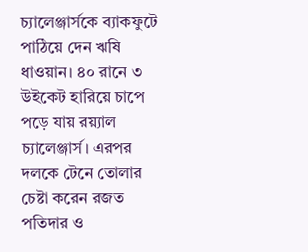চ্যালেঞ্জার্সকে ব্যাকফুটে পাঠিয়ে দেন ঋষি ধাওয়ান। ৪০ রানে ৩ উইকেট হারিয়ে চাপে পড়ে যায় রয়্যাল চ্যালেঞ্জার্স। এরপর দলকে টেনে তোলার চেষ্টা করেন রজত পতিদার ও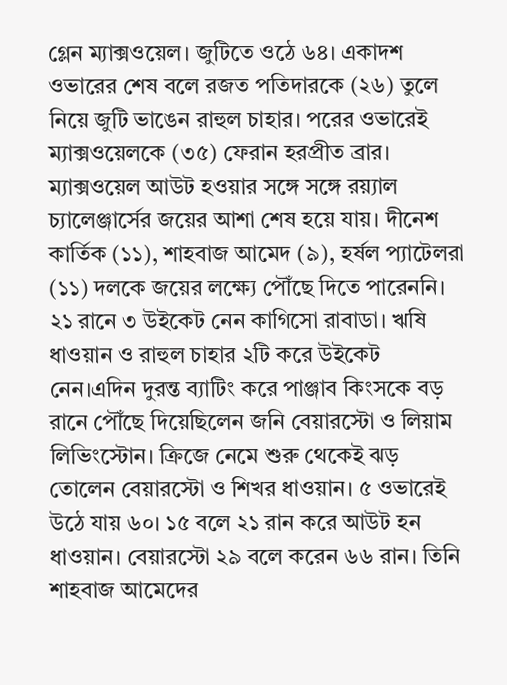গ্লেন ম্যাক্সওয়েল। জুটিতে ওঠে ৬৪। একাদশ ওভারের শেষ বলে রজত পতিদারকে (২৬) তুলে নিয়ে জুটি ভাঙেন রাহুল চাহার। পরের ওভারেই ম্যাক্সওয়েলকে (৩৫) ফেরান হরপ্রীত ব্রার। ম্যাক্সওয়েল আউট হওয়ার সঙ্গে সঙ্গে রয়্যাল চ্যালেঞ্জার্সের জয়ের আশা শেষ হয়ে যায়। দীনেশ কার্তিক (১১), শাহবাজ আমেদ (৯), হর্ষল প্যাটেলরা (১১) দলকে জয়ের লক্ষ্যে পৌঁছে দিতে পারেননি। ২১ রানে ৩ উইকেট নেন কাগিসো রাবাডা। ঋষি ধাওয়ান ও রাহুল চাহার ২টি করে উইকেট নেন।এদিন দুরন্ত ব্যাটিং করে পাঞ্জাব কিংসকে বড় রানে পৌঁছে দিয়েছিলেন জনি বেয়ারস্টো ও লিয়াম লিভিংস্টোন। ক্রিজে নেমে শুরু থেকেই ঝড় তোলেন বেয়ারস্টো ও শিখর ধাওয়ান। ৫ ওভারেই উঠে যায় ৬০। ১৫ বলে ২১ রান করে আউট হন ধাওয়ান। বেয়ারস্টো ২৯ বলে করেন ৬৬ রান। তিনি শাহবাজ আমেদের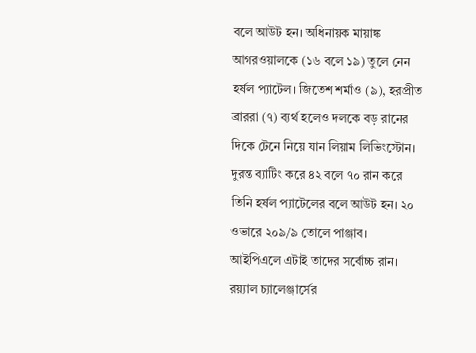বলে আউট হন। অধিনায়ক মায়াঙ্ক আগরওয়ালকে (১৬ বলে ১৯) তুলে নেন হর্ষল প্যাটেল। জিতেশ শর্মাও (৯), হরপ্রীত ব্রাররা (৭) ব্যর্থ হলেও দলকে বড় রানের দিকে টেনে নিয়ে যান লিয়াম লিভিংস্টোন। দুরন্ত ব্যাটিং করে ৪২ বলে ৭০ রান করে তিনি হর্ষল প্যাটেলের বলে আউট হন। ২০ ওভারে ২০৯/৯ তোলে পাঞ্জাব। আইপিএলে এটাই তাদের সর্বোচ্চ রান। রয়্যাল চ্যালেঞ্জার্সের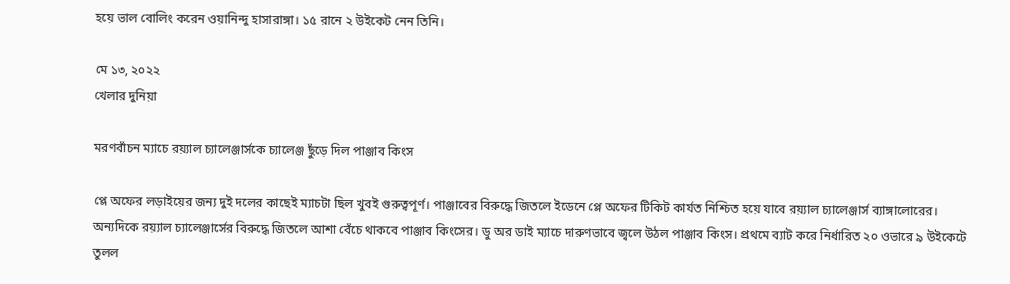হয়ে ভাল বোলিং করেন ওয়ানিন্দু হাসারাঙ্গা। ১৫ রানে ২ উইকেট নেন তিনি।

মে ১৩, ২০২২
খেলার দুনিয়া

মরণবাঁচন ম্যাচে রয়্যাল চ্যালেঞ্জার্সকে চ্যালেঞ্জ ছুঁড়ে দিল পাঞ্জাব কিংস

প্লে অফের লড়াইয়ের জন্য দুই দলের কাছেই ম্যাচটা ছিল খুবই গুরুত্বপূর্ণ। পাঞ্জাবের বিরুদ্ধে জিতলে ইডেনে প্লে অফের টিকিট কার্যত নিশ্চিত হয়ে যাবে রয়্যাল চ্যালেঞ্জার্স ব্যাঙ্গালোরের। অন্যদিকে রয়্যাল চ্যালেঞ্জার্সের বিরুদ্ধে জিতলে আশা বেঁচে থাকবে পাঞ্জাব কিংসের। ডু অর ডাই ম্যাচে দারুণভাবে জ্বলে উঠল পাঞ্জাব কিংস। প্রথমে ব্যাট করে নির্ধারিত ২০ ওভারে ৯ উইকেটে তুলল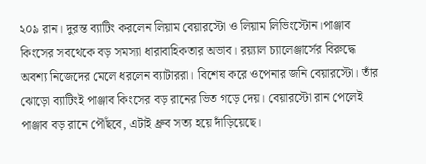২০৯ রান। দুরন্ত ব্যাটিং করলেন লিয়াম বেয়ারস্টো ও লিয়াম লিভিংস্টোন।পাঞ্জাব কিংসের সবথেকে বড় সমস্যা ধারাবাহিকতার অভাব। রয়্যাল চ্যালেঞ্জার্সের বিরুদ্ধে অবশ্য নিজেদের মেলে ধরলেন ব্যাটাররা। বিশেষ করে ওপেনার জনি বেয়ারস্টো। তাঁর ঝোড়ো ব্যাটিংই পাঞ্জাব কিংসের বড় রানের ভিত গড়ে দেয়। বেয়ারস্টো রান পেলেই পাঞ্জাব বড় রানে পৌঁছবে, এটাই ধ্রুব সত্য হয়ে দাঁড়িয়েছে।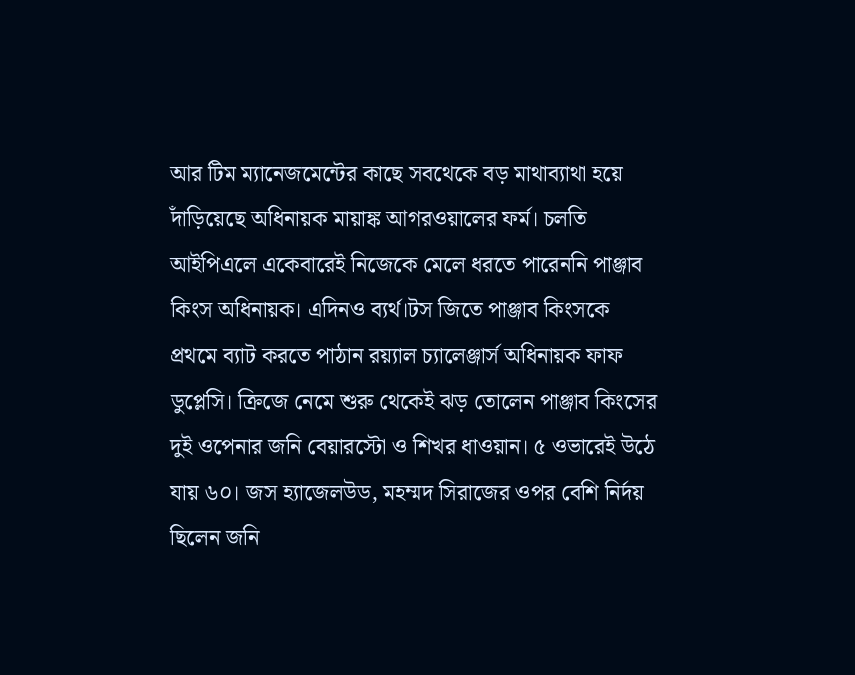আর টিম ম্যানেজমেন্টের কাছে সবথেকে বড় মাথাব্যাথা হয়ে দাঁড়িয়েছে অধিনায়ক মায়াঙ্ক আগরওয়ালের ফর্ম। চলতি আইপিএলে একেবারেই নিজেকে মেলে ধরতে পারেননি পাঞ্জাব কিংস অধিনায়ক। এদিনও ব্যর্থ।টস জিতে পাঞ্জাব কিংসকে প্রথমে ব্যাট করতে পাঠান রয়্যাল চ্যালেঞ্জার্স অধিনায়ক ফাফ ডুপ্লেসি। ক্রিজে নেমে শুরু থেকেই ঝড় তোলেন পাঞ্জাব কিংসের দুই ওপেনার জনি বেয়ারস্টো ও শিখর ধাওয়ান। ৫ ওভারেই উঠে যায় ৬০। জস হ্যাজেলউড, মহম্মদ সিরাজের ওপর বেশি নির্দয় ছিলেন জনি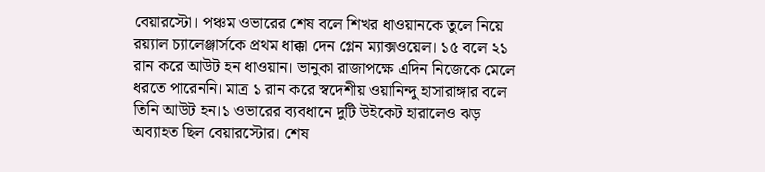বেয়ারস্টো। পঞ্চম ওভারের শেষ বলে শিখর ধাওয়ানকে তুলে নিয়ে রয়্যাল চ্যালেঞ্জার্সকে প্রথম ধাক্কা দেন গ্লেন ম্যাক্সওয়েল। ১৫ বলে ২১ রান করে আউট হন ধাওয়ান। ভানুকা রাজাপক্ষে এদিন নিজেকে মেলে ধরতে পারেননি। মাত্র ১ রান করে স্বদেশীয় ওয়ানিন্দু হাসারাঙ্গার বলে তিনি আউট হন।১ ওভারের ব্যবধানে দুটি উইকেট হারালেও ঝড় অব্যাহত ছিল বেয়ারস্টোর। শেষ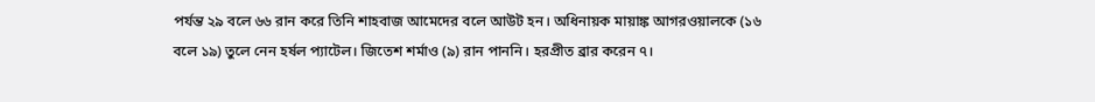পর্যন্ত ২৯ বলে ৬৬ রান করে তিনি শাহবাজ আমেদের বলে আউট হন। অধিনায়ক মায়াঙ্ক আগরওয়ালকে (১৬ বলে ১৯) তুলে নেন হর্ষল প্যাটেল। জিতেশ শর্মাও (৯) রান পাননি। হরপ্রীত ব্রার করেন ৭।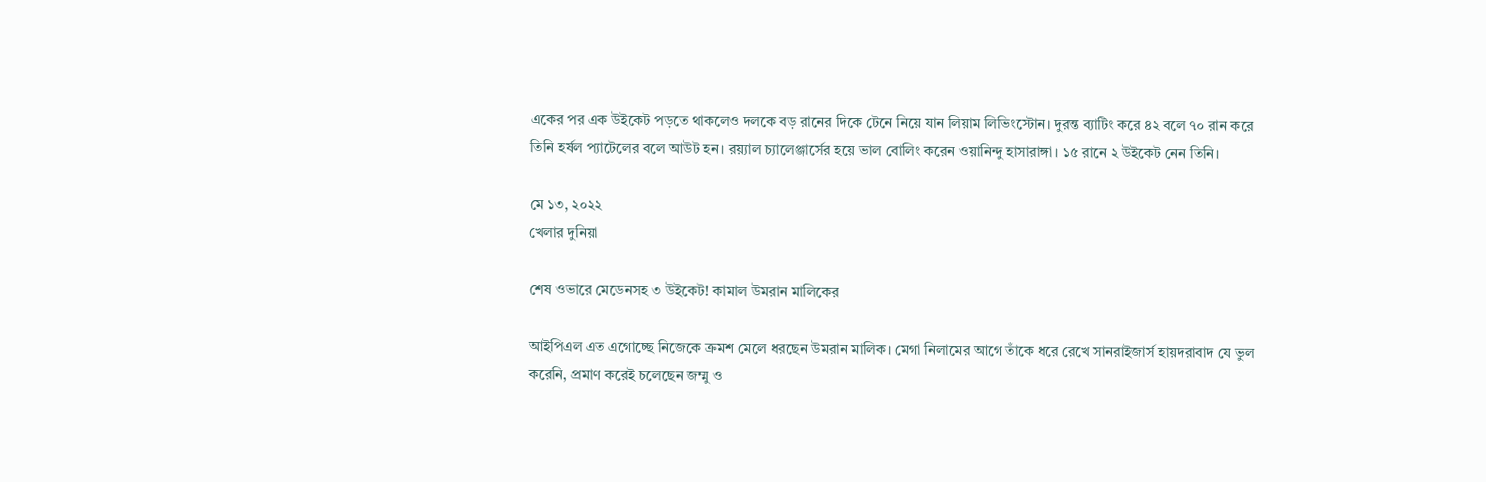একের পর এক উইকেট পড়তে থাকলেও দলকে বড় রানের দিকে টেনে নিয়ে যান লিয়াম লিভিংস্টোন। দুরন্ত ব্যাটিং করে ৪২ বলে ৭০ রান করে তিনি হর্ষল প্যাটেলের বলে আউট হন। রয়্যাল চ্যালেঞ্জার্সের হয়ে ভাল বোলিং করেন ওয়ানিন্দু হাসারাঙ্গা। ১৫ রানে ২ উইকেট নেন তিনি।

মে ১৩, ২০২২
খেলার দুনিয়া

শেষ ওভারে মেডেনসহ ৩ উইকেট! কামাল উমরান মালিকের

আইপিএল এত এগোচ্ছে নিজেকে ক্রমশ মেলে ধরছেন উমরান মালিক। মেগা নিলামের আগে তাঁকে ধরে রেখে সানরাইজার্স হায়দরাবাদ যে ভুল করেনি, প্রমাণ করেই চলেছেন জম্মু ও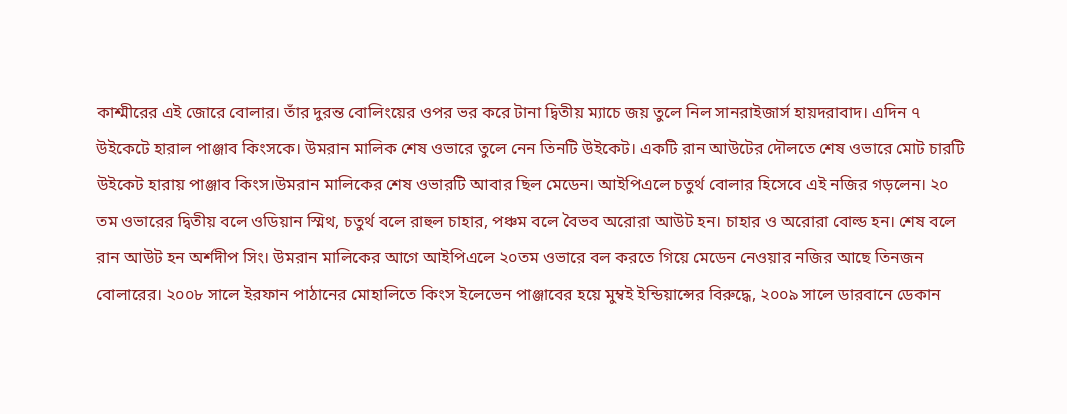কাশ্মীরের এই জোরে বোলার। তাঁর দুরন্ত বোলিংয়ের ওপর ভর করে টানা দ্বিতীয় ম্যাচে জয় তুলে নিল সানরাইজার্স হায়দরাবাদ। এদিন ৭ উইকেটে হারাল পাঞ্জাব কিংসকে। উমরান মালিক শেষ ওভারে তুলে নেন তিনটি উইকেট। একটি রান আউটের দৌলতে শেষ ওভারে মোট চারটি উইকেট হারায় পাঞ্জাব কিংস।উমরান মালিকের শেষ ওভারটি আবার ছিল মেডেন। আইপিএলে চতুর্থ বোলার হিসেবে এই নজির গড়লেন। ২০ তম ওভারের দ্বিতীয় বলে ওডিয়ান স্মিথ, চতুর্থ বলে রাহুল চাহার, পঞ্চম বলে বৈভব অরোরা আউট হন। চাহার ও অরোরা বোল্ড হন। শেষ বলে রান আউট হন অর্শদীপ সিং। উমরান মালিকের আগে আইপিএলে ২০তম ওভারে বল করতে গিয়ে মেডেন নেওয়ার নজির আছে তিনজন বোলারের। ২০০৮ সালে ইরফান পাঠানের মোহালিতে কিংস ইলেভেন পাঞ্জাবের হয়ে মুম্বই ইন্ডিয়ান্সের বিরুদ্ধে, ২০০৯ সালে ডারবানে ডেকান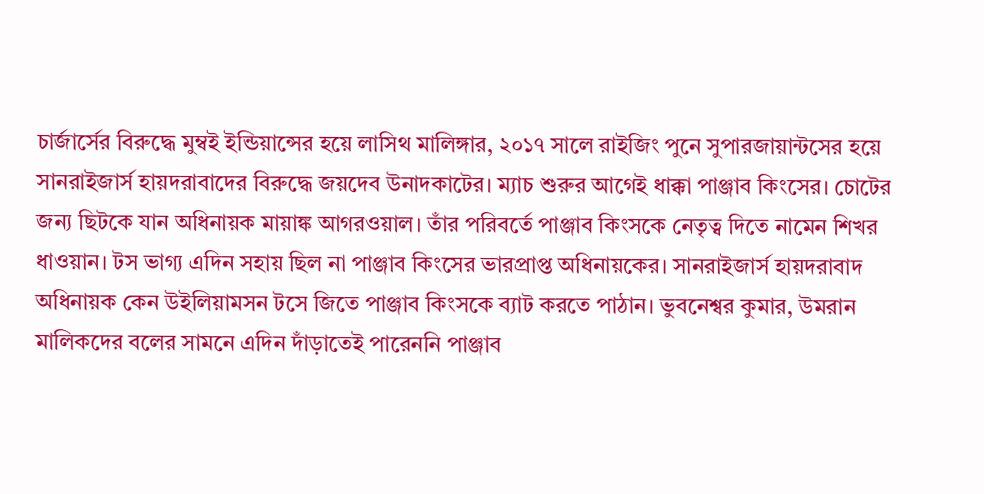চার্জার্সের বিরুদ্ধে মুম্বই ইন্ডিয়ান্সের হয়ে লাসিথ মালিঙ্গার, ২০১৭ সালে রাইজিং পুনে সুপারজায়ান্টসের হয়ে সানরাইজার্স হায়দরাবাদের বিরুদ্ধে জয়দেব উনাদকাটের। ম্যাচ শুরুর আগেই ধাক্কা পাঞ্জাব কিংসের। চোটের জন্য ছিটকে যান অধিনায়ক মায়াঙ্ক আগরওয়াল। তাঁর পরিবর্তে পাঞ্জাব কিংসকে নেতৃত্ব দিতে নামেন শিখর ধাওয়ান। টস ভাগ্য এদিন সহায় ছিল না পাঞ্জাব কিংসের ভারপ্রাপ্ত অধিনায়কের। সানরাইজার্স হায়দরাবাদ অধিনায়ক কেন উইলিয়ামসন টসে জিতে পাঞ্জাব কিংসকে ব্যাট করতে পাঠান। ভুবনেশ্বর কুমার, উমরান মালিকদের বলের সামনে এদিন দাঁড়াতেই পারেননি পাঞ্জাব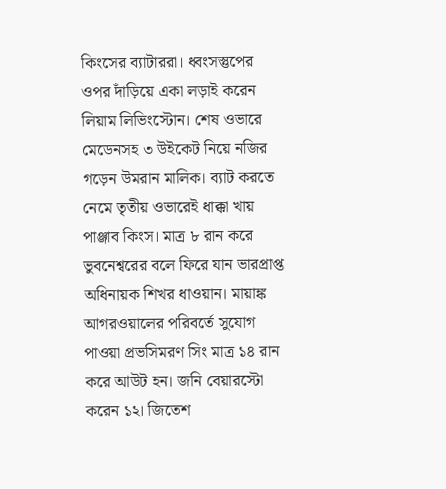কিংসের ব্যাটাররা। ধ্বংসস্তুপের ওপর দাঁড়িয়ে একা লড়াই করেন লিয়াম লিভিংস্টোন। শেষ ওভারে মেডেনসহ ৩ উইকেট নিয়ে নজির গড়েন উমরান মালিক। ব্যাট করতে নেমে তৃতীয় ওভারেই ধাক্কা খায় পাঞ্জাব কিংস। মাত্র ৮ রান করে ভুবনেশ্বরের বলে ফিরে যান ভারপ্রাপ্ত অধিনায়ক শিখর ধাওয়ান। মায়াঙ্ক আগরওয়ালের পরিবর্তে সুযোগ পাওয়া প্রভসিমরণ সিং মাত্র ১৪ রান করে আউট হন। জনি বেয়ারস্টো করেন ১২। জিতেশ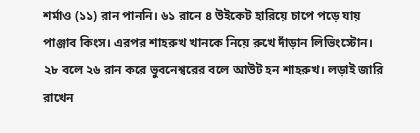শর্মাও (১১) রান পাননি। ৬১ রানে ৪ উইকেট হারিয়ে চাপে পড়ে যায় পাঞ্জাব কিংস। এরপর শাহরুখ খানকে নিয়ে রুখে দাঁড়ান লিভিংস্টোন। ২৮ বলে ২৬ রান করে ভুবনেশ্বরের বলে আউট হন শাহরুখ। লড়াই জারি রাখেন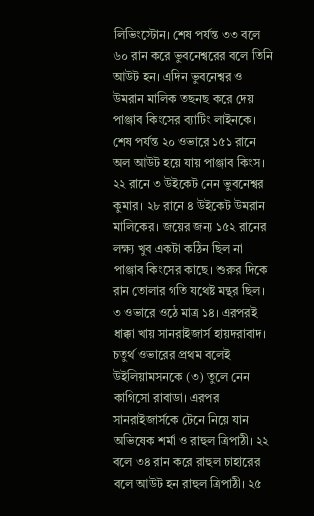লিভিংস্টোন। শেষ পর্যন্ত ৩৩ বলে ৬০ রান করে ভুবনেশ্বরের বলে তিনি আউট হন। এদিন ভুবনেশ্বর ও উমরান মালিক তছনছ করে দেয় পাঞ্জাব কিংসের ব্যাটিং লাইনকে। শেষ পর্যন্ত ২০ ওভারে ১৫১ রানে অল আউট হয়ে যায় পাঞ্জাব কিংস। ২২ রানে ৩ উইকেট নেন ভুবনেশ্বর কুমার। ২৮ রানে ৪ উইকেট উমরান মালিকের। জয়ের জন্য ১৫২ রানের লক্ষ্য খুব একটা কঠিন ছিল না পাঞ্জাব কিংসের কাছে। শুরুর দিকে রান তোলার গতি যথেষ্ট মন্থর ছিল। ৩ ওভারে ওঠে মাত্র ১৪। এরপরই ধাক্কা খায় সানরাইজার্স হায়দরাবাদ। চতুর্থ ওভারের প্রথম বলেই উইলিয়ামসনকে (৩) তুলে নেন কাগিসো রাবাডা। এরপর সানরাইজার্সকে টেনে নিয়ে যান অভিষেক শর্মা ও রাহুল ত্রিপাঠী। ২২ বলে ৩৪ রান করে রাহুল চাহারের বলে আউট হন রাহুল ত্রিপাঠী। ২৫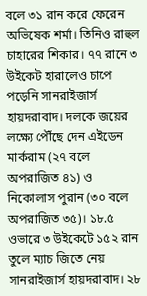বলে ৩১ রান করে ফেরেন অভিষেক শর্মা। তিনিও রাহুল চাহারের শিকার। ৭৭ রানে ৩ উইকেট হারালেও চাপে পড়েনি সানরাইজার্স হায়দরাবাদ। দলকে জয়ের লক্ষ্যে পৌঁছে দেন এইডেন মার্করাম (২৭ বলে অপরাজিত ৪১) ও নিকোলাস পুরান (৩০ বলে অপরাজিত ৩৫)। ১৮.৫ ওভারে ৩ উইকেটে ১৫২ রান তুলে ম্যাচ জিতে নেয় সানরাইজার্স হায়দরাবাদ। ২৮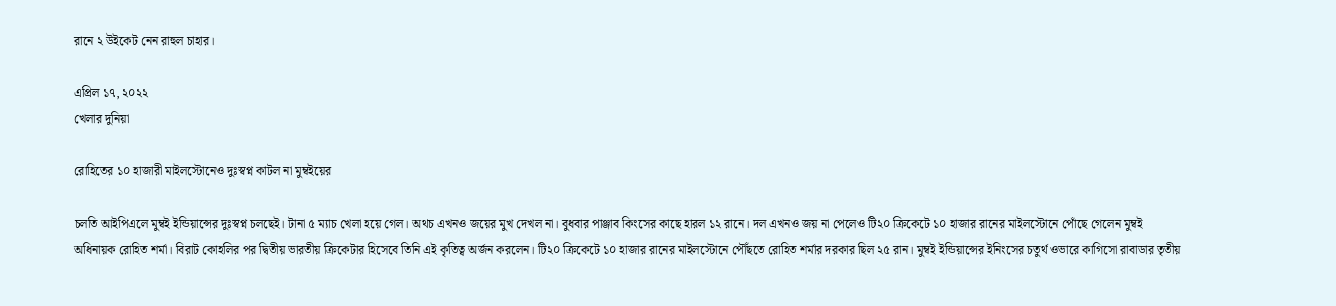রানে ২ উইকেট নেন রাহুল চাহার।

এপ্রিল ১৭, ২০২২
খেলার দুনিয়া

রোহিতের ১০ হাজারী মাইলস্টোনেও দুঃস্বপ্ন কাটল না মুম্বইয়ের

চলতি আইপিএলে মুম্বই ইন্ডিয়ান্সের দুঃস্বপ্ন চলছেই। টানা ৫ ম্যাচ খেলা হয়ে গেল। অথচ এখনও জয়ের মুখ দেখল না। বুধবার পাঞ্জাব কিংসের কাছে হারল ১২ রানে। দল এখনও জয় না পেলেও টি২০ ক্রিকেটে ১০ হাজার রানের মাইলস্টোনে পোঁছে গেলেন মুম্বই অধিনায়ক রোহিত শর্মা। বিরাট কোহলির পর দ্বিতীয় ভারতীয় ক্রিকেটার হিসেবে তিনি এই কৃতিত্ব অর্জন করলেন। টি২০ ক্রিকেটে ১০ হাজার রানের মাইলস্টোনে পৌঁছতে রোহিত শর্মার দরকার ছিল ২৫ রান। মুম্বই ইন্ডিয়ান্সের ইনিংসের চতুর্থ ওভারে কাগিসো রাবাডার তৃতীয়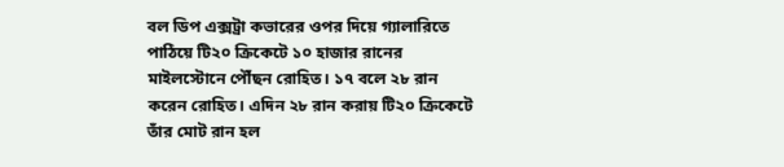বল ডিপ এক্সট্রা কভারের ওপর দিয়ে গ্যালারিতে পাঠিয়ে টি২০ ক্রিকেটে ১০ হাজার রানের মাইলস্টোনে পৌঁছন রোহিত। ১৭ বলে ২৮ রান করেন রোহিত। এদিন ২৮ রান করায় টি২০ ক্রিকেটে তাঁর মোট রান হল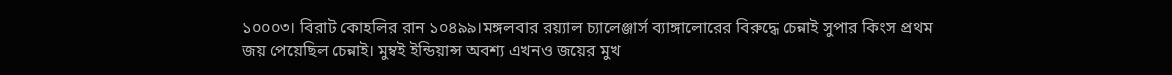১০০০৩। বিরাট কোহলির রান ১০৪৯৯।মঙ্গলবার রয়্যাল চ্যালেঞ্জার্স ব্যাঙ্গালোরের বিরুদ্ধে চেন্নাই সুপার কিংস প্রথম জয় পেয়েছিল চেন্নাই। মুম্বই ইন্ডিয়ান্স অবশ্য এখনও জয়ের মুখ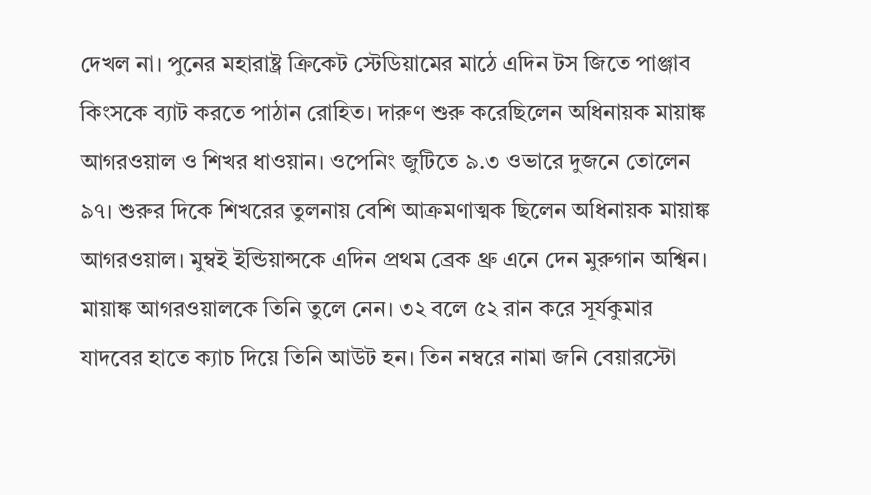দেখল না। পুনের মহারাষ্ট্র ক্রিকেট স্টেডিয়ামের মাঠে এদিন টস জিতে পাঞ্জাব কিংসকে ব্যাট করতে পাঠান রোহিত। দারুণ শুরু করেছিলেন অধিনায়ক মায়াঙ্ক আগরওয়াল ও শিখর ধাওয়ান। ওপেনিং জুটিতে ৯.৩ ওভারে দুজনে তোলেন ৯৭। শুরুর দিকে শিখরের তুলনায় বেশি আক্রমণাত্মক ছিলেন অধিনায়ক মায়াঙ্ক আগরওয়াল। মুম্বই ইন্ডিয়ান্সকে এদিন প্রথম ব্রেক থ্রু এনে দেন মুরুগান অশ্বিন। মায়াঙ্ক আগরওয়ালকে তিনি তুলে নেন। ৩২ বলে ৫২ রান করে সূর্যকুমার যাদবের হাতে ক্যাচ দিয়ে তিনি আউট হন। তিন নম্বরে নামা জনি বেয়ারস্টো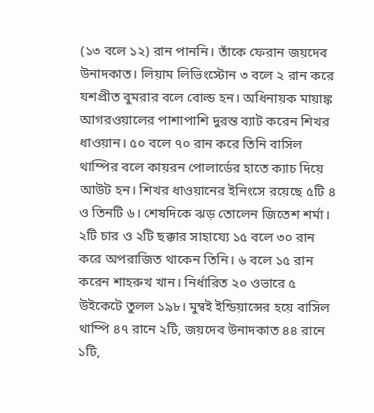(১৩ বলে ১২) রান পাননি। তাঁকে ফেরান জয়দেব উনাদকাত। লিয়াম লিভিংস্টোন ৩ বলে ২ রান করে যশপ্রীত বুমরার বলে বোল্ড হন। অধিনায়ক মায়াঙ্ক আগরওয়ালের পাশাপাশি দুরন্ত ব্যাট করেন শিখর ধাওয়ান। ৫০ বলে ৭০ রান করে তিনি বাসিল থাম্পির বলে কায়রন পোলার্ডের হাতে ক্যাচ দিয়ে আউট হন। শিখর ধাওয়ানের ইনিংসে রয়েছে ৫টি ৪ ও তিনটি ৬। শেষদিকে ঝড় তোলেন জিতেশ শর্মা। ২টি চার ও ২টি ছক্কার সাহায্যে ১৫ বলে ৩০ রান করে অপরাজিত থাকেন তিনি। ৬ বলে ১৫ রান করেন শাহরুখ খান। নির্ধারিত ২০ ওভারে ৫ উইকেটে তুলল ১৯৮। মুম্বই ইন্ডিয়ান্সের হয়ে বাসিল থাম্পি ৪৭ রানে ২টি, জয়দেব উনাদকাত ৪৪ রানে ১টি,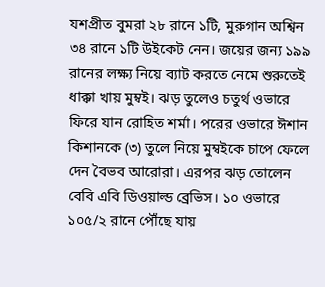যশপ্রীত বুমরা ২৮ রানে ১টি, মুরুগান অশ্বিন ৩৪ রানে ১টি উইকেট নেন। জয়ের জন্য ১৯৯ রানের লক্ষ্য নিয়ে ব্যাট করতে নেমে শুরুতেই ধাক্কা খায় মুম্বই। ঝড় তুলেও চতুর্থ ওভারে ফিরে যান রোহিত শর্মা। পরের ওভারে ঈশান কিশানকে (৩) তুলে নিয়ে মুম্বইকে চাপে ফেলে দেন বৈভব আরোরা। এরপর ঝড় তোলেন বেবি এবি ডিওয়াল্ড ব্রেভিস। ১০ ওভারে ১০৫/২ রানে পৌঁছে যায়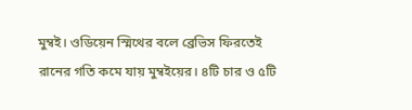মুম্বই। ওডিয়েন স্মিথের বলে ব্রেভিস ফিরতেই রানের গতি কমে যায় মুম্বইয়ের। ৪টি চার ও ৫টি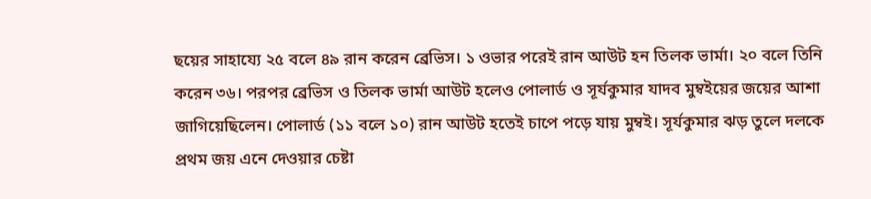ছয়ের সাহায্যে ২৫ বলে ৪৯ রান করেন ব্রেভিস। ১ ওভার পরেই রান আউট হন তিলক ভার্মা। ২০ বলে তিনি করেন ৩৬। পরপর ব্রেভিস ও তিলক ভার্মা আউট হলেও পোলার্ড ও সূর্যকুমার যাদব মুম্বইয়ের জয়ের আশা জাগিয়েছিলেন। পোলার্ড (১১ বলে ১০) রান আউট হতেই চাপে পড়ে যায় মুম্বই। সূর্যকুমার ঝড় তুলে দলকে প্রথম জয় এনে দেওয়ার চেষ্টা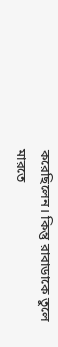করেছিলেন। কিন্তু রাবাডাকে তুলে মারতে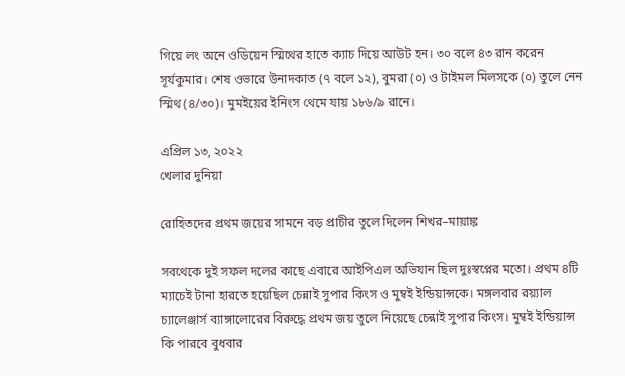গিয়ে লং অনে ওডিয়েন স্মিথের হাতে ক্যাচ দিয়ে আউট হন। ৩০ বলে ৪৩ রান করেন সূর্যকুমার। শেষ ওভারে উনাদকাত (৭ বলে ১২), বুমরা (০) ও টাইমল মিলসকে (০) তুলে নেন স্মিথ (৪/৩০)। মুমইয়ের ইনিংস থেমে যায় ১৮৬/৯ রানে।

এপ্রিল ১৩, ২০২২
খেলার দুনিয়া

রোহিতদের প্রথম জয়ের সামনে বড় প্রাচীর তুলে দিলেন শিখর–মায়াঙ্ক

সবথেকে দুই সফল দলের কাছে এবারে আইপিএল অভিযান ছিল দুঃস্বপ্নের মতো। প্রথম ৪টি ম্যাচেই টানা হারতে হয়েছিল চেন্নাই সুপার কিংস ও মুম্বই ইন্ডিয়ান্সকে। মঙ্গলবার রয়্যাল চ্যালেঞ্জার্স ব্যাঙ্গালোরের বিরুদ্ধে প্রথম জয় তুলে নিয়েছে চেন্নাই সুপার কিংস। মুম্বই ইন্ডিয়ান্স কি পারবে বুধবার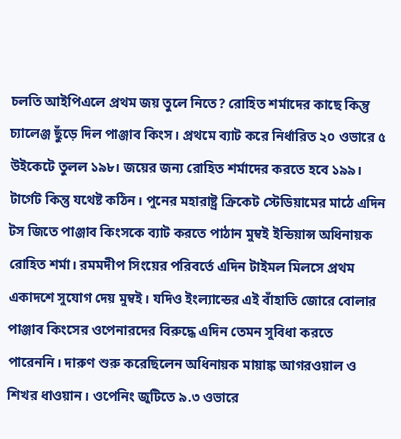চলতি আইপিএলে প্রথম জয় তুলে নিতে? রোহিত শর্মাদের কাছে কিন্তু চ্যালেঞ্জ ছুঁড়ে দিল পাঞ্জাব কিংস। প্রথমে ব্যাট করে নির্ধারিত ২০ ওভারে ৫ উইকেটে তুলল ১৯৮। জয়ের জন্য রোহিত শর্মাদের করতে হবে ১৯৯। টার্গেট কিন্তু যথেষ্ট কঠিন। পুনের মহারাষ্ট্র ক্রিকেট স্টেডিয়ামের মাঠে এদিন টস জিতে পাঞ্জাব কিংসকে ব্যাট করতে পাঠান মুম্বই ইন্ডিয়ান্স অধিনায়ক রোহিত শর্মা। রমমদীপ সিংয়ের পরিবর্তে এদিন টাইমল মিলসে প্রথম একাদশে সুযোগ দেয় মুম্বই। যদিও ইংল্যান্ডের এই বাঁহাতি জোরে বোলার পাঞ্জাব কিংসের ওপেনারদের বিরুদ্ধে এদিন তেমন সুবিধা করতে পারেননি। দারুণ শুরু করেছিলেন অধিনায়ক মায়াঙ্ক আগরওয়াল ও শিখর ধাওয়ান। ওপেনিং জুটিতে ৯.৩ ওভারে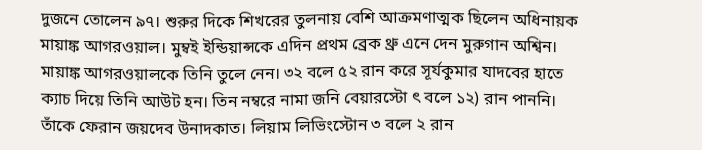দুজনে তোলেন ৯৭। শুরুর দিকে শিখরের তুলনায় বেশি আক্রমণাত্মক ছিলেন অধিনায়ক মায়াঙ্ক আগরওয়াল। মুম্বই ইন্ডিয়ান্সকে এদিন প্রথম ব্রেক থ্রু এনে দেন মুরুগান অশ্বিন। মায়াঙ্ক আগরওয়ালকে তিনি তুলে নেন। ৩২ বলে ৫২ রান করে সূর্যকুমার যাদবের হাতে ক্যাচ দিয়ে তিনি আউট হন। তিন নম্বরে নামা জনি বেয়ারস্টো ৎ বলে ১২) রান পাননি। তাঁকে ফেরান জয়দেব উনাদকাত। লিয়াম লিভিংস্টোন ৩ বলে ২ রান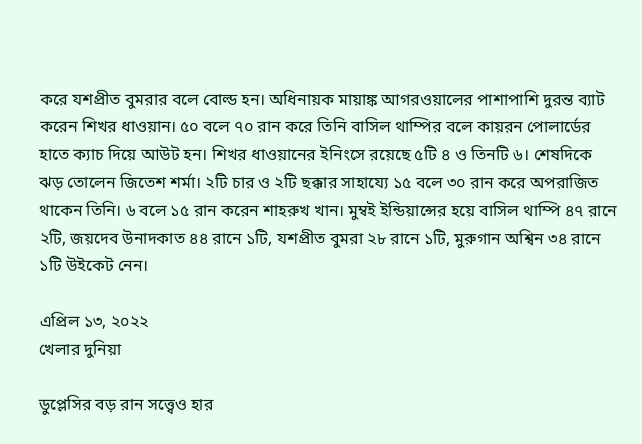করে যশপ্রীত বুমরার বলে বোল্ড হন। অধিনায়ক মায়াঙ্ক আগরওয়ালের পাশাপাশি দুরন্ত ব্যাট করেন শিখর ধাওয়ান। ৫০ বলে ৭০ রান করে তিনি বাসিল থাম্পির বলে কায়রন পোলার্ডের হাতে ক্যাচ দিয়ে আউট হন। শিখর ধাওয়ানের ইনিংসে রয়েছে ৫টি ৪ ও তিনটি ৬। শেষদিকে ঝড় তোলেন জিতেশ শর্মা। ২টি চার ও ২টি ছক্কার সাহায্যে ১৫ বলে ৩০ রান করে অপরাজিত থাকেন তিনি। ৬ বলে ১৫ রান করেন শাহরুখ খান। মুম্বই ইন্ডিয়ান্সের হয়ে বাসিল থাম্পি ৪৭ রানে ২টি, জয়দেব উনাদকাত ৪৪ রানে ১টি, যশপ্রীত বুমরা ২৮ রানে ১টি, মুরুগান অশ্বিন ৩৪ রানে ১টি উইকেট নেন।

এপ্রিল ১৩, ২০২২
খেলার দুনিয়া

ডুপ্লেসির বড় রান সত্ত্বেও হার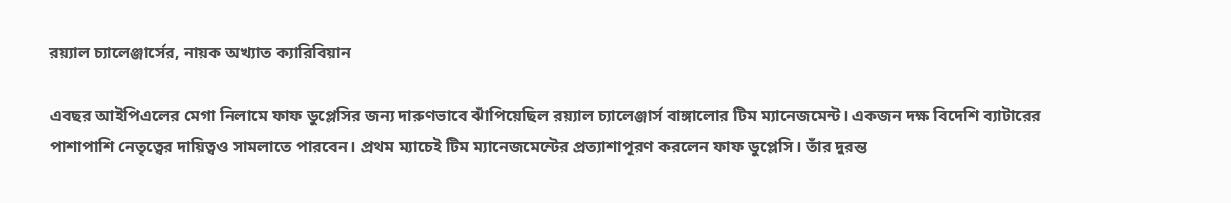রয়্যাল চ্যালেঞ্জার্সের, নায়ক অখ্যাত ক্যারিবিয়ান

এবছর আইপিএলের মেগা নিলামে ফাফ ডুপ্লেসির জন্য দারুণভাবে ঝাঁপিয়েছিল রয়্যাল চ্যালেঞ্জার্স বাঙ্গালোর টিম ম্যানেজমেন্ট। একজন দক্ষ বিদেশি ব্যাটারের পাশাপাশি নেতৃত্বের দায়িত্বও সামলাতে পারবেন। প্রথম ম্যাচেই টিম ম্যানেজমেন্টের প্রত্যাশাপূরণ করলেন ফাফ ডুপ্লেসি। তাঁর দুরন্ত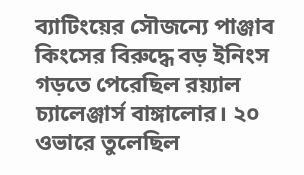ব্যাটিংয়ের সৌজন্যে পাঞ্জাব কিংসের বিরুদ্ধে বড় ইনিংস গড়তে পেরেছিল রয়্যাল চ্যালেঞ্জার্স বাঙ্গালোর। ২০ ওভারে তুলেছিল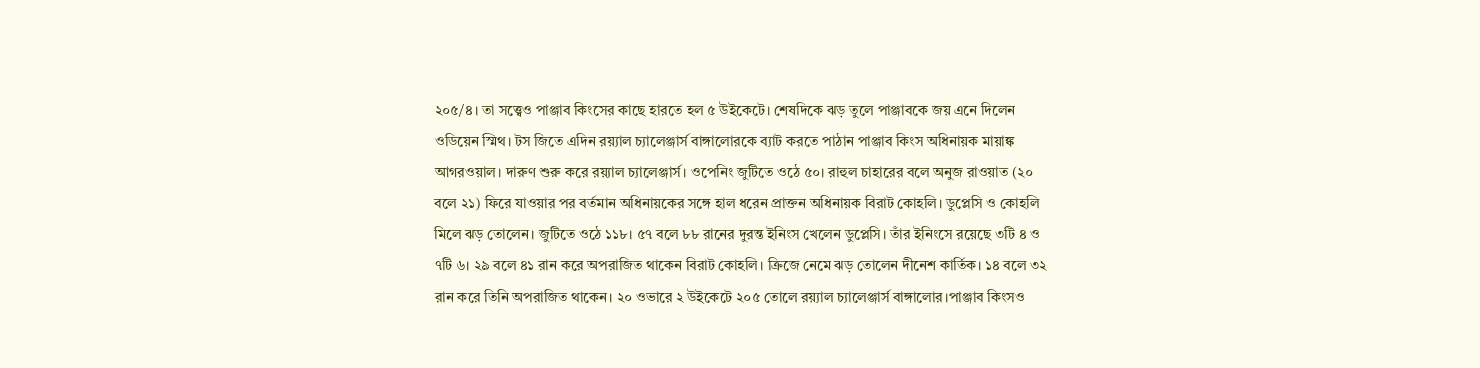২০৫/৪। তা সত্ত্বেও পাঞ্জাব কিংসের কাছে হারতে হল ৫ উইকেটে। শেষদিকে ঝড় তুলে পাঞ্জাবকে জয় এনে দিলেন ওডিয়েন স্মিথ। টস জিতে এদিন রয়্যাল চ্যালেঞ্জার্স বাঙ্গালোরকে ব্যাট করতে পাঠান পাঞ্জাব কিংস অধিনায়ক মায়াঙ্ক আগরওয়াল। দারুণ শুরু করে রয়্যাল চ্যালেঞ্জার্স। ওপেনিং জুটিতে ওঠে ৫০। রাহুল চাহারের বলে অনুজ রাওয়াত (২০ বলে ২১) ফিরে যাওয়ার পর বর্তমান অধিনায়কের সঙ্গে হাল ধরেন প্রাক্তন অধিনায়ক বিরাট কোহলি। ডুপ্লেসি ও কোহলি মিলে ঝড় তোলেন। জুটিতে ওঠে ১১৮। ৫৭ বলে ৮৮ রানের দুরন্ত ইনিংস খেলেন ডুপ্লেসি। তাঁর ইনিংসে রয়েছে ৩টি ৪ ও ৭টি ৬। ২৯ বলে ৪১ রান করে অপরাজিত থাকেন বিরাট কোহলি। ক্রিজে নেমে ঝড় তোলেন দীনেশ কার্তিক। ১৪ বলে ৩২ রান করে তিনি অপরাজিত থাকেন। ২০ ওভারে ২ উইকেটে ২০৫ তোলে রয়্যাল চ্যালেঞ্জার্স বাঙ্গালোর।পাঞ্জাব কিংসও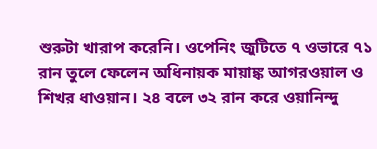শুরুটা খারাপ করেনি। ওপেনিং জুটিতে ৭ ওভারে ৭১ রান তুলে ফেলেন অধিনায়ক মায়াঙ্ক আগরওয়াল ও শিখর ধাওয়ান। ২৪ বলে ৩২ রান করে ওয়ানিন্দু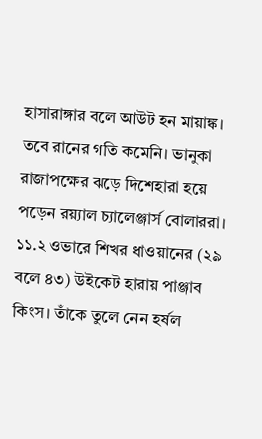হাসারাঙ্গার বলে আউট হন মায়াঙ্ক। তবে রানের গতি কমেনি। ভানুকা রাজাপক্ষের ঝড়ে দিশেহারা হয়ে পড়েন রয়্যাল চ্যালেঞ্জার্স বোলাররা। ১১.২ ওভারে শিখর ধাওয়ানের (২৯ বলে ৪৩) উইকেট হারায় পাঞ্জাব কিংস। তাঁকে তুলে নেন হর্ষল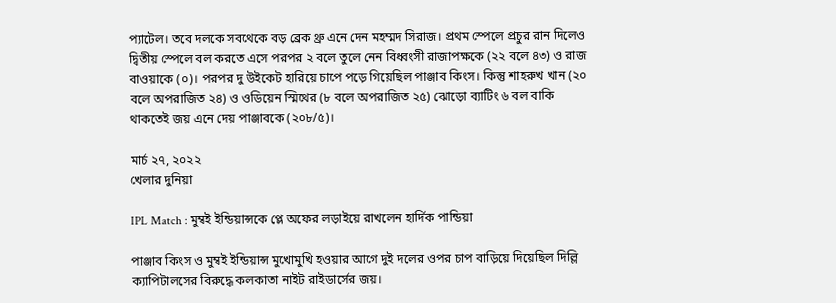প্যাটেল। তবে দলকে সবথেকে বড় ব্রেক থ্রু এনে দেন মহম্মদ সিরাজ। প্রথম স্পেলে প্রচুর রান দিলেও দ্বিতীয় স্পেলে বল করতে এসে পরপর ২ বলে তুলে নেন বিধ্বংসী রাজাপক্ষকে (২২ বলে ৪৩) ও রাজ বাওয়াকে (০)। পরপর দু উইকেট হারিয়ে চাপে পড়ে গিয়েছিল পাঞ্জাব কিংস। কিন্তু শাহরুখ খান (২০ বলে অপরাজিত ২৪) ও ওডিয়েন স্মিথের (৮ বলে অপরাজিত ২৫) ঝোড়ো ব্যাটিং ৬ বল বাকি থাকতেই জয় এনে দেয় পাঞ্জাবকে (২০৮/৫)।

মার্চ ২৭, ২০২২
খেলার দুনিয়া

IPL Match : মুম্বই ইন্ডিয়ান্সকে প্লে অফের লড়াইয়ে রাখলেন হার্দিক পান্ডিয়া

পাঞ্জাব কিংস ও মুম্বই ইন্ডিয়ান্স মুখোমুখি হওয়ার আগে দুই দলের ওপর চাপ বাড়িয়ে দিয়েছিল দিল্লি ক্যাপিটালসের বিরুদ্ধে কলকাতা নাইট রাইডার্সের জয়।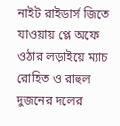নাইট রাইডার্স জিতে যাওয়ায় প্লে অফে ওঠার লড়াইয়ে ম্যাচ রোহিত ও রাহুল দুজনের দলের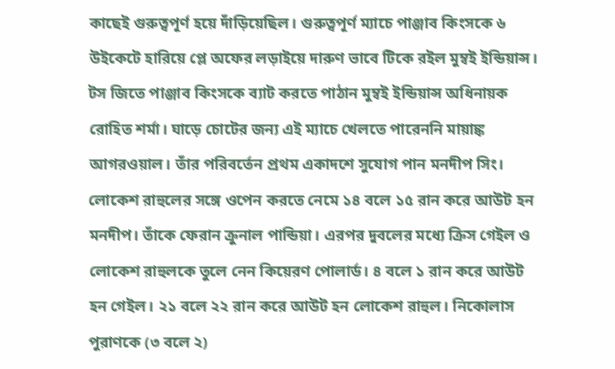কাছেই গুরুত্বপূর্ণ হয়ে দাঁড়িয়েছিল। গুরুত্বপূর্ণ ম্যাচে পাঞ্জাব কিংসকে ৬ উইকেটে হারিয়ে প্লে অফের লড়াইয়ে দারুণ ভাবে টিকে রইল মুম্বই ইন্ডিয়ান্স। টস জিতে পাঞ্জাব কিংসকে ব্যাট করতে পাঠান মুম্বই ইন্ডিয়ান্স অধিনায়ক রোহিত শর্মা। ঘাড়ে চোটের জন্য এই ম্যাচে খেলতে পারেননি মায়াঙ্ক আগরওয়াল। তাঁর পরিবর্তেন প্রথম একাদশে সুযোগ পান মনদীপ সিং। লোকেশ রাহুলের সঙ্গে ওপেন করতে নেমে ১৪ বলে ১৫ রান করে আউট হন মনদীপ। তাঁকে ফেরান ক্রুনাল পান্ডিয়া। এরপর দুবলের মধ্যে ক্রিস গেইল ও লোকেশ রাহুলকে তুলে নেন কিয়েরণ পোলার্ড। ৪ বলে ১ রান করে আউট হন গেইল। ২১ বলে ২২ রান করে আউট হন লোকেশ রাহুল। নিকোলাস পুরাণকে (৩ বলে ২)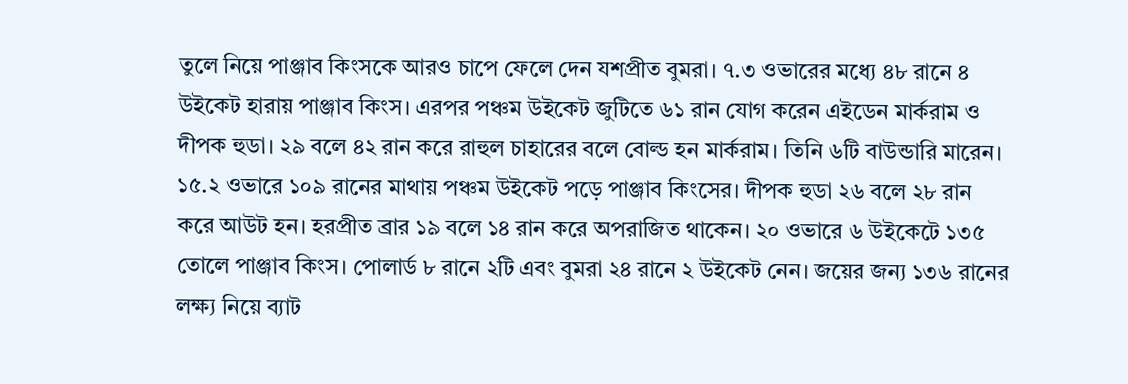তুলে নিয়ে পাঞ্জাব কিংসকে আরও চাপে ফেলে দেন যশপ্রীত বুমরা। ৭.৩ ওভারের মধ্যে ৪৮ রানে ৪ উইকেট হারায় পাঞ্জাব কিংস। এরপর পঞ্চম উইকেট জুটিতে ৬১ রান যোগ করেন এইডেন মার্করাম ও দীপক হুডা। ২৯ বলে ৪২ রান করে রাহুল চাহারের বলে বোল্ড হন মার্করাম। তিনি ৬টি বাউন্ডারি মারেন। ১৫.২ ওভারে ১০৯ রানের মাথায় পঞ্চম উইকেট পড়ে পাঞ্জাব কিংসের। দীপক হুডা ২৬ বলে ২৮ রান করে আউট হন। হরপ্রীত ব্রার ১৯ বলে ১৪ রান করে অপরাজিত থাকেন। ২০ ওভারে ৬ উইকেটে ১৩৫ তোলে পাঞ্জাব কিংস। পোলার্ড ৮ রানে ২টি এবং বুমরা ২৪ রানে ২ উইকেট নেন। জয়ের জন্য ১৩৬ রানের লক্ষ্য নিয়ে ব্যাট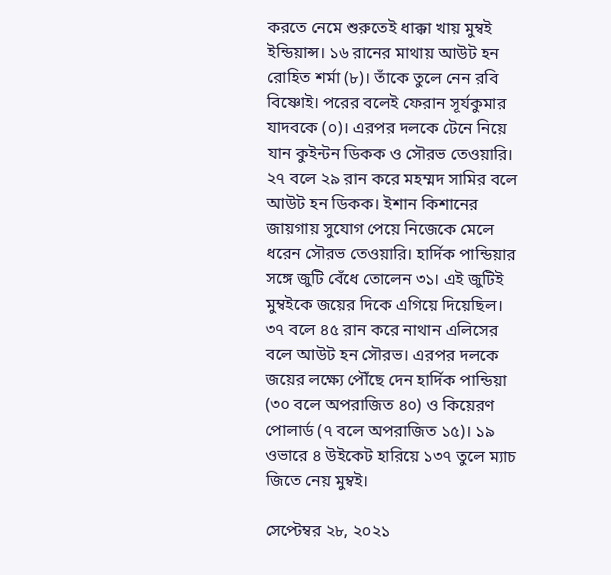করতে নেমে শুরুতেই ধাক্কা খায় মুম্বই ইন্ডিয়ান্স। ১৬ রানের মাথায় আউট হন রোহিত শর্মা (৮)। তাঁকে তুলে নেন রবি বিষ্ণোই। পরের বলেই ফেরান সূর্যকুমার যাদবকে (০)। এরপর দলকে টেনে নিয়ে যান কুইন্টন ডিকক ও সৌরভ তেওয়ারি। ২৭ বলে ২৯ রান করে মহম্মদ সামির বলে আউট হন ডিকক। ইশান কিশানের জায়গায় সুযোগ পেয়ে নিজেকে মেলে ধরেন সৌরভ তেওয়ারি। হার্দিক পান্ডিয়ার সঙ্গে জুটি বেঁধে তোলেন ৩১। এই জুটিই মুম্বইকে জয়ের দিকে এগিয়ে দিয়েছিল। ৩৭ বলে ৪৫ রান করে নাথান এলিসের বলে আউট হন সৌরভ। এরপর দলকে জয়ের লক্ষ্যে পৌঁছে দেন হার্দিক পান্ডিয়া (৩০ বলে অপরাজিত ৪০) ও কিয়েরণ পোলার্ড (৭ বলে অপরাজিত ১৫)। ১৯ ওভারে ৪ উইকেট হারিয়ে ১৩৭ তুলে ম্যাচ জিতে নেয় মুম্বই।

সেপ্টেম্বর ২৮, ২০২১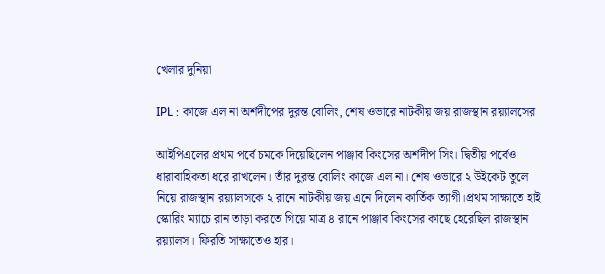খেলার দুনিয়া

IPL : কাজে এল না অর্শদীপের দুরন্ত বোলিং, শেষ ওভারে নাটকীয় জয় রাজস্থান রয়্যালসের

আইপিএলের প্রথম পর্বে চমকে দিয়েছিলেন পাঞ্জাব কিংসের অর্শদীপ সিং। দ্বিতীয় পর্বেও ধারাবাহিকতা ধরে রাখলেন। তাঁর দুরন্ত বোলিং কাজে এল না। শেষ ওভারে ২ উইকেট তুলে নিয়ে রাজস্থান রয়্যালসকে ২ রানে নাটকীয় জয় এনে দিলেন কার্তিক ত্যাগী।প্রথম সাক্ষাতে হাই স্কোরিং ম্যাচে রান তাড়া করতে গিয়ে মাত্র ৪ রানে পাঞ্জাব কিংসের কাছে হেরেছিল রাজস্থান রয়্যালস। ফিরতি সাক্ষাতেও হার।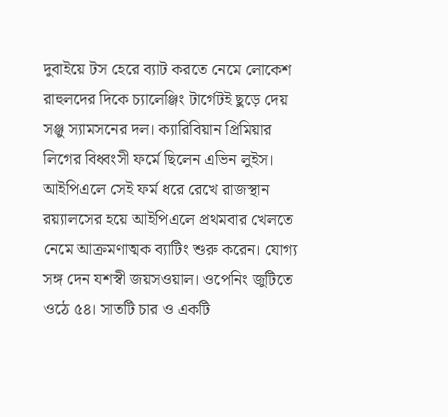দুবাইয়ে টস হেরে ব্যাট করতে নেমে লোকেশ রাহুলদের দিকে চ্যালেঞ্জিং টার্গেটই ছুড়ে দেয় সঞ্জু স্যামসনের দল। ক্যারিবিয়ান প্রিমিয়ার লিগের বিধ্বংসী ফর্মে ছিলেন এভিন লুইস। আইপিএলে সেই ফর্ম ধরে রেখে রাজস্থান রয়্যালসের হয়ে আইপিএলে প্রথমবার খেলতে নেমে আক্রমণাত্মক ব্যাটিং শুরু করেন। যোগ্য সঙ্গ দেন যশস্বী জয়সওয়াল। ওপেনিং জুটিতে ওঠে ৫৪। সাতটি চার ও একটি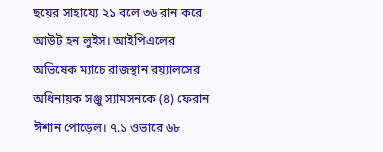ছয়ের সাহায্যে ২১ বলে ৩৬ রান করে আউট হন লুইস। আইপিএলের অভিষেক ম্যাচে রাজস্থান রয়্যালসের অধিনায়ক সঞ্জু স্যামসনকে (৪) ফেরান ঈশান পোড়েল। ৭.১ ওভারে ৬৮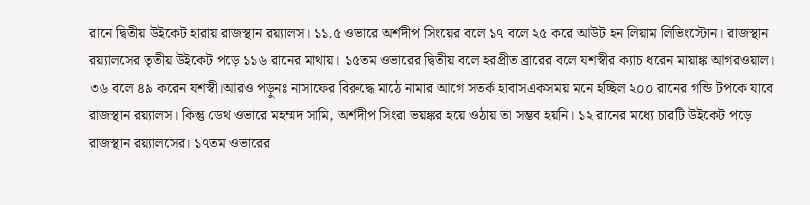রানে দ্বিতীয় উইকেট হারায় রাজস্থান রয়্যালস। ১১.৫ ওভারে অর্শদীপ সিংয়ের বলে ১৭ বলে ২৫ করে আউট হন লিয়াম লিভিংস্টোন। রাজস্থান রয়্যালসের তৃতীয় উইকেট পড়ে ১১৬ রানের মাথায়। ১৫তম ওভারের দ্বিতীয় বলে হরপ্রীত ব্রারের বলে যশস্বীর ক্যাচ ধরেন মায়াঙ্ক আগরওয়াল। ৩৬ বলে ৪৯ করেন যশস্বী।আরও পড়ুনঃ নাসাফের বিরুদ্ধে মাঠে নামার আগে সতর্ক হাবাসএকসময় মনে হচ্ছিল ২০০ রানের গন্ডি টপকে যাবে রাজস্থান রয়্যালস। কিন্তু ডেথ ওভারে মহম্মদ সামি, অর্শদীপ সিংরা ভয়ঙ্কর হয়ে ওঠায় তা সম্ভব হয়নি। ১২ রানের মধ্যে চারটি উইকেট পড়ে রাজস্থান রয়্যালসের। ১৭তম ওভারের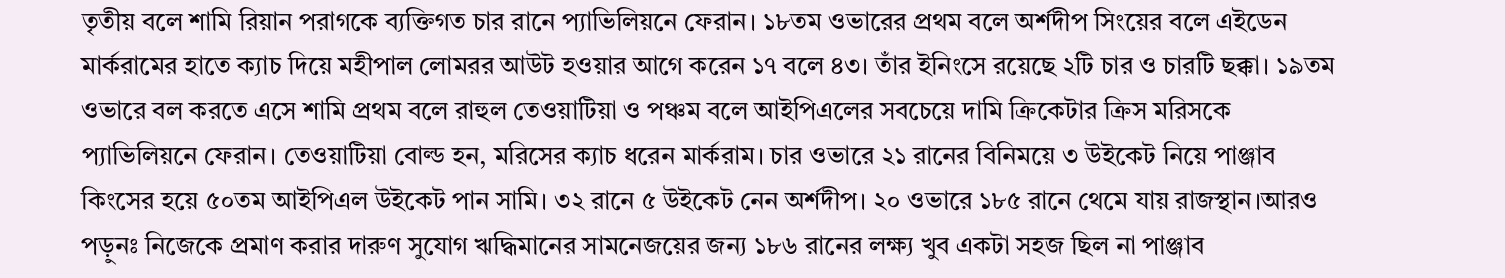তৃতীয় বলে শামি রিয়ান পরাগকে ব্যক্তিগত চার রানে প্যাভিলিয়নে ফেরান। ১৮তম ওভারের প্রথম বলে অর্শদীপ সিংয়ের বলে এইডেন মার্করামের হাতে ক্যাচ দিয়ে মহীপাল লোমরর আউট হওয়ার আগে করেন ১৭ বলে ৪৩। তাঁর ইনিংসে রয়েছে ২টি চার ও চারটি ছক্কা। ১৯তম ওভারে বল করতে এসে শামি প্রথম বলে রাহুল তেওয়াটিয়া ও পঞ্চম বলে আইপিএলের সবচেয়ে দামি ক্রিকেটার ক্রিস মরিসকে প্যাভিলিয়নে ফেরান। তেওয়াটিয়া বোল্ড হন, মরিসের ক্যাচ ধরেন মার্করাম। চার ওভারে ২১ রানের বিনিময়ে ৩ উইকেট নিয়ে পাঞ্জাব কিংসের হয়ে ৫০তম আইপিএল উইকেট পান সামি। ৩২ রানে ৫ উইকেট নেন অর্শদীপ। ২০ ওভারে ১৮৫ রানে থেমে যায় রাজস্থান।আরও পড়ুনঃ নিজেকে প্রমাণ করার দারুণ সুযোগ ঋদ্ধিমানের সামনেজয়ের জন্য ১৮৬ রানের লক্ষ্য খুব একটা সহজ ছিল না পাঞ্জাব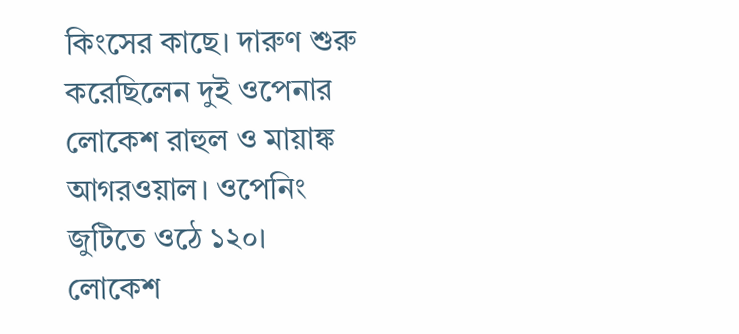কিংসের কাছে। দারুণ শুরু করেছিলেন দুই ওপেনার লোকেশ রাহুল ও মায়াঙ্ক আগরওয়াল। ওপেনিং জুটিতে ওঠে ১২০। লোকেশ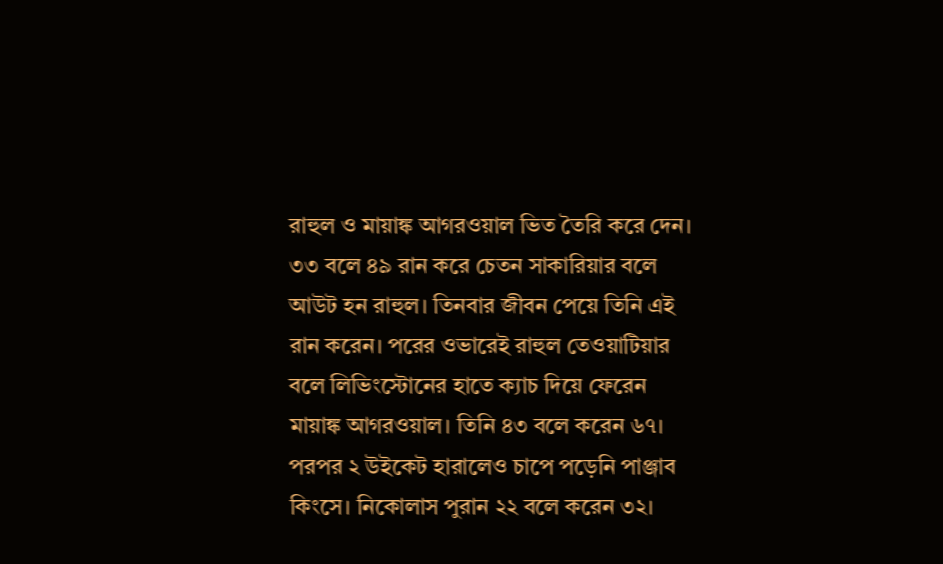রাহুল ও মায়াঙ্ক আগরওয়াল ভিত তৈরি করে দেন। ৩৩ বলে ৪৯ রান করে চেতন সাকারিয়ার বলে আউট হন রাহুল। তিনবার জীবন পেয়ে তিনি এই রান করেন। পরের ওভারেই রাহুল তেওয়াটিয়ার বলে লিভিংস্টোনের হাতে ক্যাচ দিয়ে ফেরেন মায়াঙ্ক আগরওয়াল। তিনি ৪৩ বলে করেন ৬৭। পরপর ২ উইকেট হারালেও চাপে পড়েনি পাঞ্জাব কিংসে। নিকোলাস পুরান ২২ বলে করেন ৩২।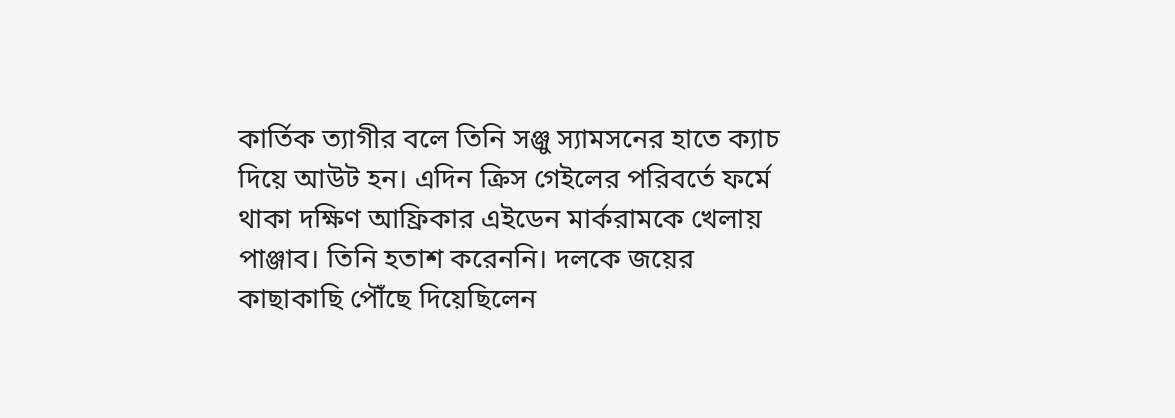কার্তিক ত্যাগীর বলে তিনি সঞ্জু স্যামসনের হাতে ক্যাচ দিয়ে আউট হন। এদিন ক্রিস গেইলের পরিবর্তে ফর্মে থাকা দক্ষিণ আফ্রিকার এইডেন মার্করামকে খেলায় পাঞ্জাব। তিনি হতাশ করেননি। দলকে জয়ের কাছাকাছি পৌঁছে দিয়েছিলেন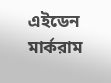এইডেন মার্করাম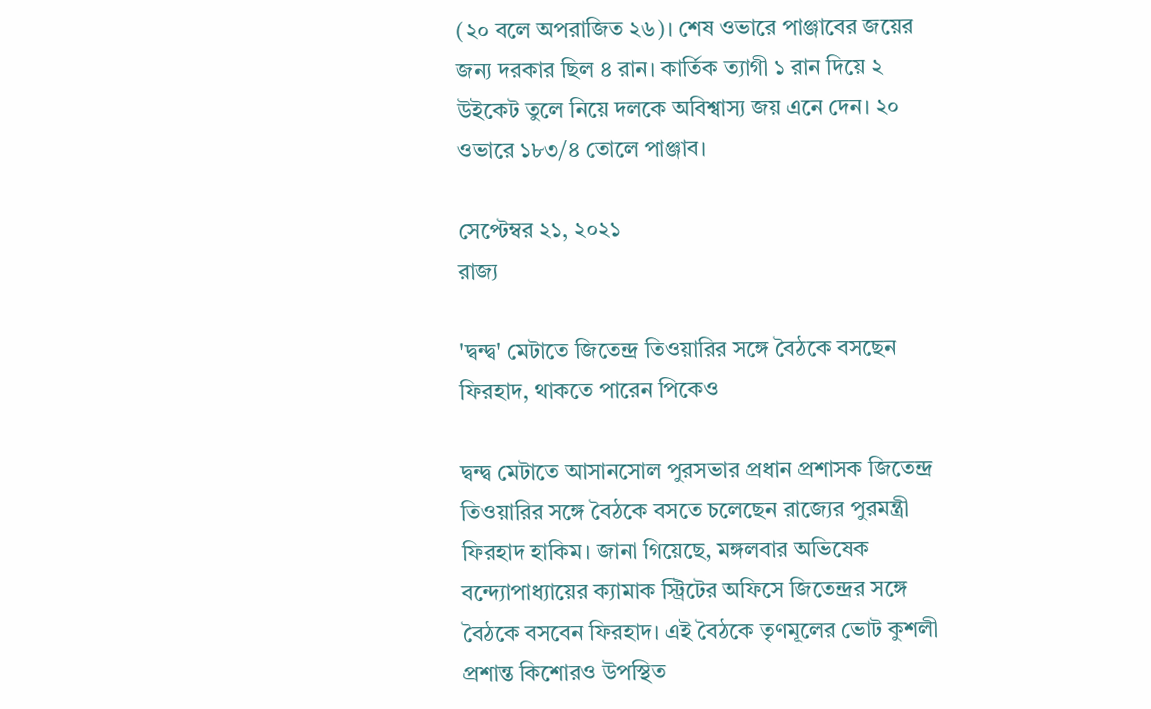(২০ বলে অপরাজিত ২৬)। শেষ ওভারে পাঞ্জাবের জয়ের জন্য দরকার ছিল ৪ রান। কার্তিক ত্যাগী ১ রান দিয়ে ২ উইকেট তুলে নিয়ে দলকে অবিশ্বাস্য জয় এনে দেন। ২০ ওভারে ১৮৩/৪ তোলে পাঞ্জাব।

সেপ্টেম্বর ২১, ২০২১
রাজ্য

'দ্বন্দ্ব' মেটাতে জিতেন্দ্র তিওয়ারির সঙ্গে বৈঠকে বসছেন ফিরহাদ, থাকতে পারেন পিকেও

দ্বন্দ্ব মেটাতে আসানসোল পুরসভার প্রধান প্রশাসক জিতেন্দ্র তিওয়ারির সঙ্গে বৈঠকে বসতে চলেছেন রাজ্যের পুরমন্ত্রী ফিরহাদ হাকিম। জানা গিয়েছে, মঙ্গলবার অভিষেক বন্দ্যোপাধ্যায়ের ক্যামাক স্ট্রিটের অফিসে জিতেন্দ্রর সঙ্গে বৈঠকে বসবেন ফিরহাদ। এই বৈঠকে তৃণমূলের ভোট কুশলী প্রশান্ত কিশোরও উপস্থিত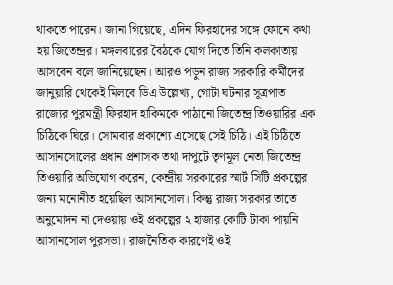থাকতে পারেন। জানা গিয়েছে, এদিন ফিরহাদের সঙ্গে ফোনে কথা হয় জিতেন্দ্রর। মঙ্গলবারের বৈঠকে যোগ দিতে তিনি কলকাতায় আসবেন বলে জানিয়েছেন। আরও পড়ুন রাজ্য সরকারি কর্মীদের জানুয়ারি থেকেই মিলবে ডিএ উল্লেখ্য, গোটা ঘটনার সূত্রপাত রাজ্যের পুরমন্ত্রী ফিরহাদ হাকিমকে পাঠানো জিতেন্দ্র তিওয়ারির এক চিঠিকে ঘিরে। সোমবার প্রকাশ্যে এসেছে সেই চিঠি। এই চিঠিতে আসানসোলের প্রধান প্রশাসক তথা দাপুটে তৃণমূল নেতা জিতেন্দ্র তিওয়ারি অভিযোগ করেন, কেন্দ্রীয় সরকারের স্মার্ট সিটি প্রকল্পের জন্য মনোনীত হয়েছিল আসানসোল। কিন্তু রাজ্য সরকার তাতে অনুমোদন না দেওয়ায় ওই প্রকল্পের ২ হাজার কোটি টাকা পায়নি আসানসোল পুরসভা। রাজনৈতিক কারণেই ওই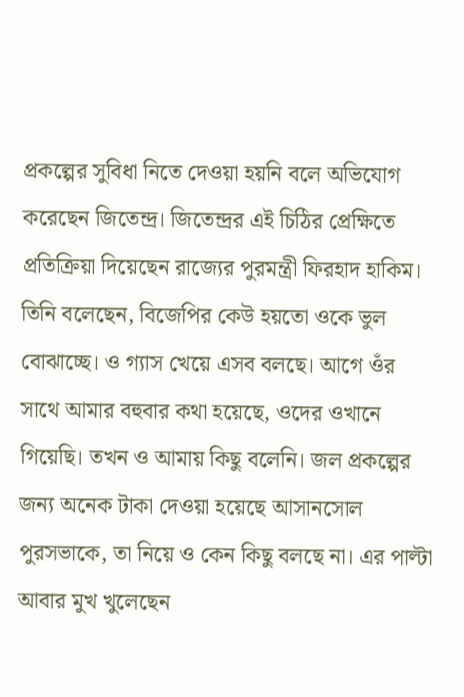প্রকল্পের সুবিধা নিতে দেওয়া হয়নি বলে অভিযোগ করেছেন জিতেন্দ্র। জিতেন্দ্রর এই চিঠির প্রেক্ষিতে প্রতিক্রিয়া দিয়েছেন রাজ্যের পুরমন্ত্রী ফিরহাদ হাকিম। তিনি বলেছেন, বিজেপির কেউ হয়তো ওকে ভুল বোঝাচ্ছে। ও গ্যাস খেয়ে এসব বলছে। আগে ওঁর সাথে আমার বহুবার কথা হয়েছে, ওদের ওখানে গিয়েছি। তখন ও আমায় কিছু বলেনি। জল প্রকল্পের জন্য অনেক টাকা দেওয়া হয়েছে আসানসোল পুরসভাকে, তা নিয়ে ও কেন কিছু বলছে না। এর পাল্টা আবার মুখ খুলেছেন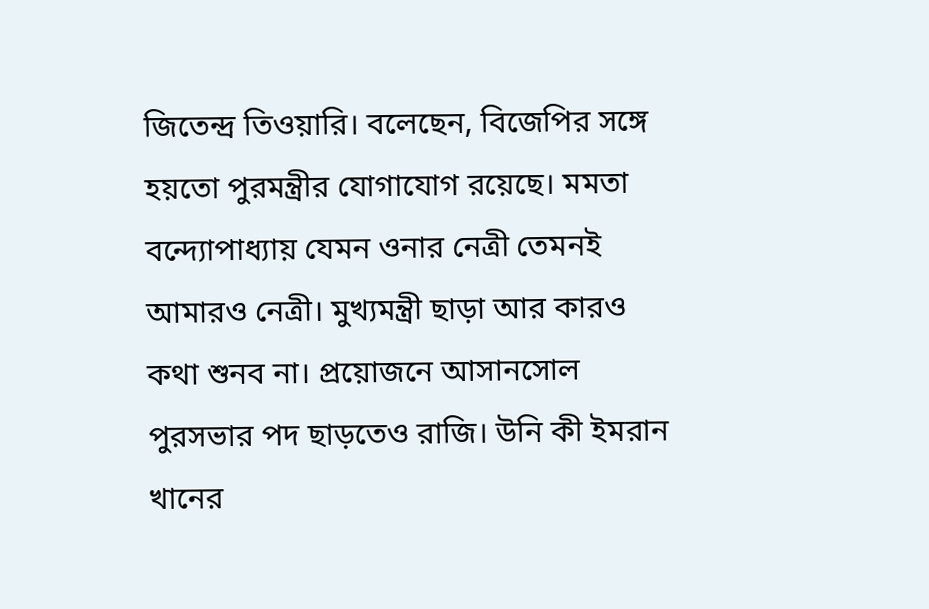জিতেন্দ্র তিওয়ারি। বলেছেন, বিজেপির সঙ্গে হয়তো পুরমন্ত্রীর যোগাযোগ রয়েছে। মমতা বন্দ্যোপাধ্যায় যেমন ওনার নেত্রী তেমনই আমারও নেত্রী। মুখ্যমন্ত্রী ছাড়া আর কারও কথা শুনব না। প্রয়োজনে আসানসোল পুরসভার পদ ছাড়তেও রাজি। উনি কী ইমরান খানের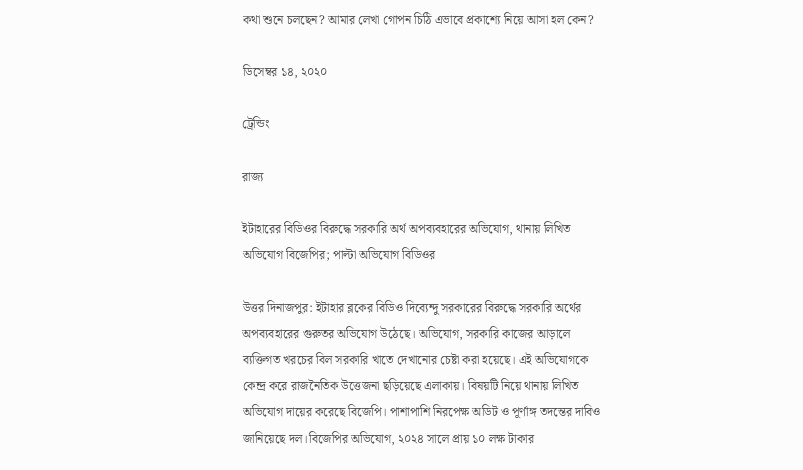কথা শুনে চলছেন? আমার লেখা গোপন চিঠি এভাবে প্রকাশ্যে নিয়ে আসা হল কেন?

ডিসেম্বর ১৪, ২০২০

ট্রেন্ডিং

রাজ্য

ইটাহারের বিডিওর বিরুদ্ধে সরকারি অর্থ অপব্যবহারের অভিযোগ, থানায় লিখিত অভিযোগ বিজেপির; পাল্টা অভিযোগ বিডিওর

উত্তর দিনাজপুর: ইটাহার ব্লকের বিডিও দিব্যেন্দু সরকারের বিরুদ্ধে সরকারি অর্থের অপব্যবহারের গুরুতর অভিযোগ উঠেছে। অভিযোগ, সরকারি কাজের আড়ালে ব্যক্তিগত খরচের বিল সরকারি খাতে দেখানোর চেষ্টা করা হয়েছে। এই অভিযোগকে কেন্দ্র করে রাজনৈতিক উত্তেজনা ছড়িয়েছে এলাকায়। বিষয়টি নিয়ে থানায় লিখিত অভিযোগ দায়ের করেছে বিজেপি। পাশাপাশি নিরপেক্ষ অডিট ও পূর্ণাঙ্গ তদন্তের দাবিও জানিয়েছে দল।বিজেপির অভিযোগ, ২০২৪ সালে প্রায় ১০ লক্ষ টাকার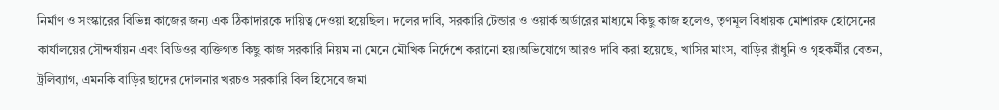নির্মাণ ও সংস্কারের বিভিন্ন কাজের জন্য এক ঠিকাদারকে দায়িত্ব দেওয়া হয়েছিল। দলের দাবি, সরকারি টেন্ডার ও ওয়ার্ক অর্ডারের মাধ্যমে কিছু কাজ হলেও, তৃণমূল বিধায়ক মোশারফ হোসেনের কার্যালয়ের সৌন্দর্যায়ন এবং বিডিওর ব্যক্তিগত কিছু কাজ সরকারি নিয়ম না মেনে মৌখিক নির্দেশে করানো হয়।অভিযোগে আরও দাবি করা হয়েছে, খাসির মাংস, বাড়ির রাঁধুনি ও গৃহকর্মীর বেতন, ট্রলিব্যাগ, এমনকি বাড়ির ছাদের দোলনার খরচও সরকারি বিল হিসেবে জমা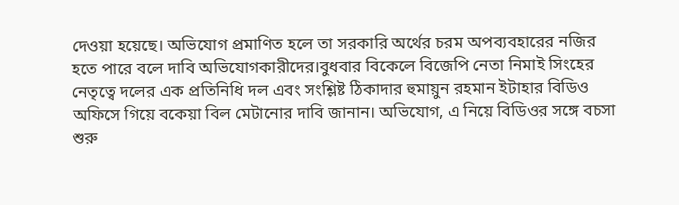দেওয়া হয়েছে। অভিযোগ প্রমাণিত হলে তা সরকারি অর্থের চরম অপব্যবহারের নজির হতে পারে বলে দাবি অভিযোগকারীদের।বুধবার বিকেলে বিজেপি নেতা নিমাই সিংহের নেতৃত্বে দলের এক প্রতিনিধি দল এবং সংশ্লিষ্ট ঠিকাদার হুমায়ুন রহমান ইটাহার বিডিও অফিসে গিয়ে বকেয়া বিল মেটানোর দাবি জানান। অভিযোগ, এ নিয়ে বিডিওর সঙ্গে বচসা শুরু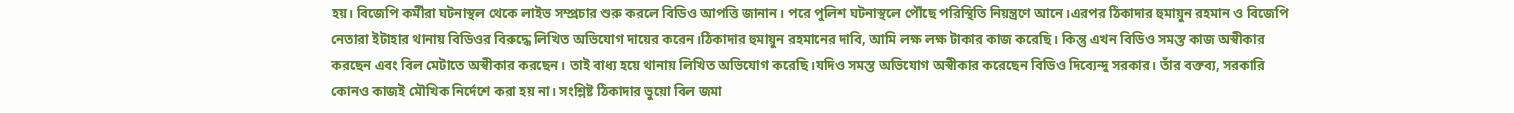হয়। বিজেপি কর্মীরা ঘটনাস্থল থেকে লাইভ সম্প্রচার শুরু করলে বিডিও আপত্তি জানান। পরে পুলিশ ঘটনাস্থলে পৌঁছে পরিস্থিতি নিয়ন্ত্রণে আনে।এরপর ঠিকাদার হুমায়ুন রহমান ও বিজেপি নেতারা ইটাহার থানায় বিডিওর বিরুদ্ধে লিখিত অভিযোগ দায়ের করেন।ঠিকাদার হুমায়ুন রহমানের দাবি, আমি লক্ষ লক্ষ টাকার কাজ করেছি। কিন্তু এখন বিডিও সমস্ত কাজ অস্বীকার করছেন এবং বিল মেটাতে অস্বীকার করছেন। তাই বাধ্য হয়ে থানায় লিখিত অভিযোগ করেছি।যদিও সমস্ত অভিযোগ অস্বীকার করেছেন বিডিও দিব্যেন্দু সরকার। তাঁর বক্তব্য, সরকারি কোনও কাজই মৌখিক নির্দেশে করা হয় না। সংশ্লিষ্ট ঠিকাদার ভুয়ো বিল জমা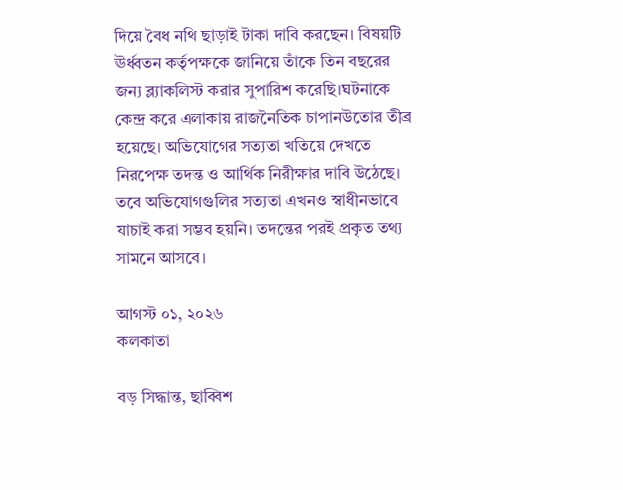দিয়ে বৈধ নথি ছাড়াই টাকা দাবি করছেন। বিষয়টি ঊর্ধ্বতন কর্তৃপক্ষকে জানিয়ে তাঁকে তিন বছরের জন্য ব্ল্যাকলিস্ট করার সুপারিশ করেছি।ঘটনাকে কেন্দ্র করে এলাকায় রাজনৈতিক চাপানউতোর তীব্র হয়েছে। অভিযোগের সত্যতা খতিয়ে দেখতে নিরপেক্ষ তদন্ত ও আর্থিক নিরীক্ষার দাবি উঠেছে। তবে অভিযোগগুলির সত্যতা এখনও স্বাধীনভাবে যাচাই করা সম্ভব হয়নি। তদন্তের পরই প্রকৃত তথ্য সামনে আসবে।

আগস্ট ০১, ২০২৬
কলকাতা

বড় সিদ্ধান্ত, ছাব্বিশ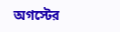অগস্টের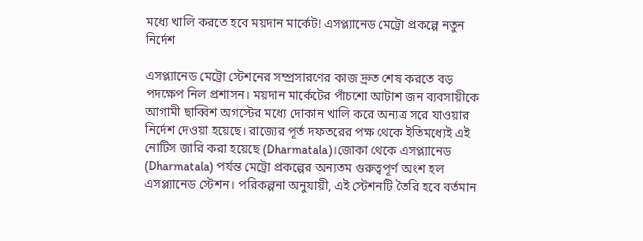মধ্যে খালি করতে হবে ময়দান মার্কেট! এসপ্ল্যানেড মেট্রো প্রকল্পে নতুন নির্দেশ

এসপ্ল্যানেড মেট্রো স্টেশনের সম্প্রসারণের কাজ দ্রুত শেষ করতে বড় পদক্ষেপ নিল প্রশাসন। ময়দান মার্কেটের পাঁচশো আটাশ জন ব্যবসায়ীকে আগামী ছাব্বিশ অগস্টের মধ্যে দোকান খালি করে অন্যত্র সরে যাওয়ার নির্দেশ দেওয়া হয়েছে। রাজ্যের পূর্ত দফতরের পক্ষ থেকে ইতিমধ্যেই এই নোটিস জারি করা হয়েছে (Dharmatala)।জোকা থেকে এসপ্ল্যানেড (Dharmatala) পর্যন্ত মেট্রো প্রকল্পের অন্যতম গুরুত্বপূর্ণ অংশ হল এসপ্ল্যানেড স্টেশন। পরিকল্পনা অনুযায়ী, এই স্টেশনটি তৈরি হবে বর্তমান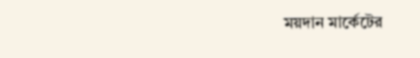ময়দান মার্কেটের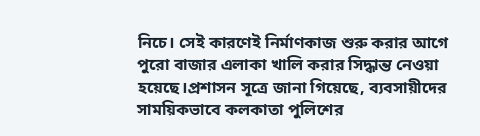নিচে। সেই কারণেই নির্মাণকাজ শুরু করার আগে পুরো বাজার এলাকা খালি করার সিদ্ধান্ত নেওয়া হয়েছে।প্রশাসন সূত্রে জানা গিয়েছে, ব্যবসায়ীদের সাময়িকভাবে কলকাতা পুলিশের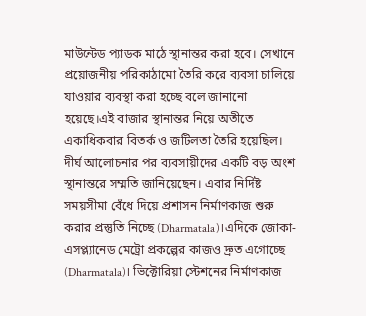মাউন্টেড প্যাডক মাঠে স্থানান্তর করা হবে। সেখানে প্রয়োজনীয় পরিকাঠামো তৈরি করে ব্যবসা চালিয়ে যাওয়ার ব্যবস্থা করা হচ্ছে বলে জানানো হয়েছে।এই বাজার স্থানান্তর নিয়ে অতীতে একাধিকবার বিতর্ক ও জটিলতা তৈরি হয়েছিল। দীর্ঘ আলোচনার পর ব্যবসায়ীদের একটি বড় অংশ স্থানান্তরে সম্মতি জানিয়েছেন। এবার নির্দিষ্ট সময়সীমা বেঁধে দিয়ে প্রশাসন নির্মাণকাজ শুরু করার প্রস্তুতি নিচ্ছে (Dharmatala)।এদিকে জোকা-এসপ্ল্যানেড মেট্রো প্রকল্পের কাজও দ্রুত এগোচ্ছে (Dharmatala)। ভিক্টোরিয়া স্টেশনের নির্মাণকাজ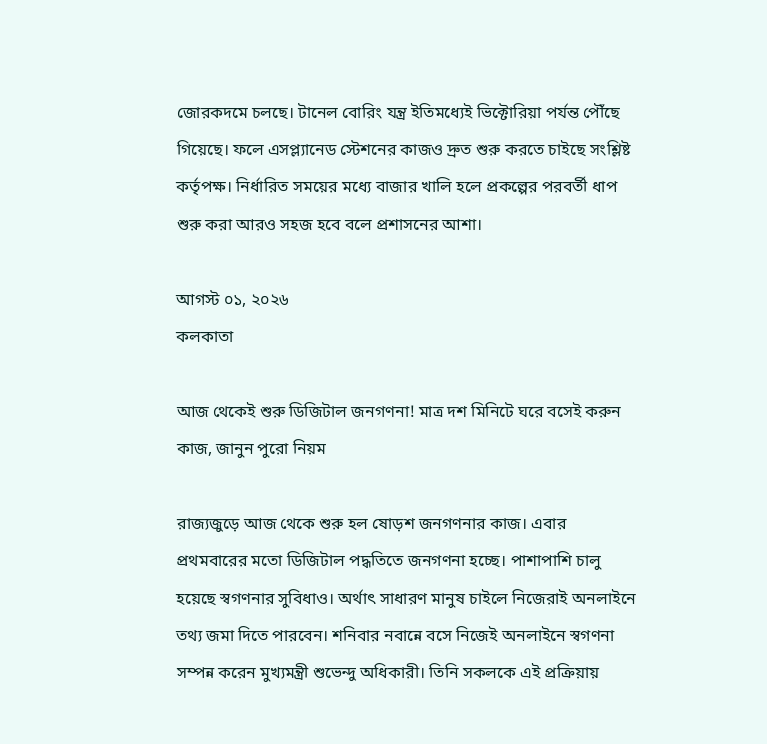জোরকদমে চলছে। টানেল বোরিং যন্ত্র ইতিমধ্যেই ভিক্টোরিয়া পর্যন্ত পৌঁছে গিয়েছে। ফলে এসপ্ল্যানেড স্টেশনের কাজও দ্রুত শুরু করতে চাইছে সংশ্লিষ্ট কর্তৃপক্ষ। নির্ধারিত সময়ের মধ্যে বাজার খালি হলে প্রকল্পের পরবর্তী ধাপ শুরু করা আরও সহজ হবে বলে প্রশাসনের আশা।

আগস্ট ০১, ২০২৬
কলকাতা

আজ থেকেই শুরু ডিজিটাল জনগণনা! মাত্র দশ মিনিটে ঘরে বসেই করুন কাজ, জানুন পুরো নিয়ম

রাজ্যজুড়ে আজ থেকে শুরু হল ষোড়শ জনগণনার কাজ। এবার প্রথমবারের মতো ডিজিটাল পদ্ধতিতে জনগণনা হচ্ছে। পাশাপাশি চালু হয়েছে স্বগণনার সুবিধাও। অর্থাৎ সাধারণ মানুষ চাইলে নিজেরাই অনলাইনে তথ্য জমা দিতে পারবেন। শনিবার নবান্নে বসে নিজেই অনলাইনে স্বগণনা সম্পন্ন করেন মুখ্যমন্ত্রী শুভেন্দু অধিকারী। তিনি সকলকে এই প্রক্রিয়ায়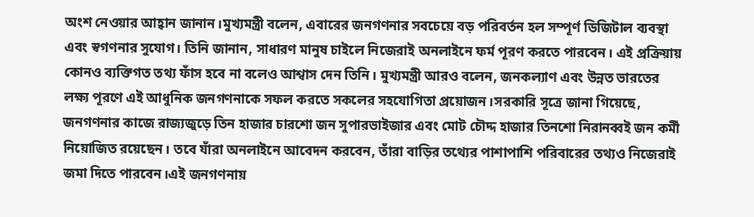অংশ নেওয়ার আহ্বান জানান।মুখ্যমন্ত্রী বলেন, এবারের জনগণনার সবচেয়ে বড় পরিবর্তন হল সম্পূর্ণ ডিজিটাল ব্যবস্থা এবং স্বগণনার সুযোগ। তিনি জানান, সাধারণ মানুষ চাইলে নিজেরাই অনলাইনে ফর্ম পূরণ করতে পারবেন। এই প্রক্রিয়ায় কোনও ব্যক্তিগত তথ্য ফাঁস হবে না বলেও আশ্বাস দেন তিনি। মুখ্যমন্ত্রী আরও বলেন, জনকল্যাণ এবং উন্নত ভারতের লক্ষ্য পূরণে এই আধুনিক জনগণনাকে সফল করতে সকলের সহযোগিতা প্রয়োজন।সরকারি সূত্রে জানা গিয়েছে, জনগণনার কাজে রাজ্যজুড়ে তিন হাজার চারশো জন সুপারভাইজার এবং মোট চৌদ্দ হাজার তিনশো নিরানব্বই জন কর্মী নিয়োজিত রয়েছেন। তবে যাঁরা অনলাইনে আবেদন করবেন, তাঁরা বাড়ির তথ্যের পাশাপাশি পরিবারের তথ্যও নিজেরাই জমা দিতে পারবেন।এই জনগণনায়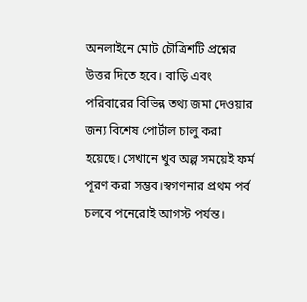অনলাইনে মোট চৌত্রিশটি প্রশ্নের উত্তর দিতে হবে। বাড়ি এবং পরিবারের বিভিন্ন তথ্য জমা দেওয়ার জন্য বিশেষ পোর্টাল চালু করা হয়েছে। সেখানে খুব অল্প সময়েই ফর্ম পূরণ করা সম্ভব।স্বগণনার প্রথম পর্ব চলবে পনেরোই আগস্ট পর্যন্ত।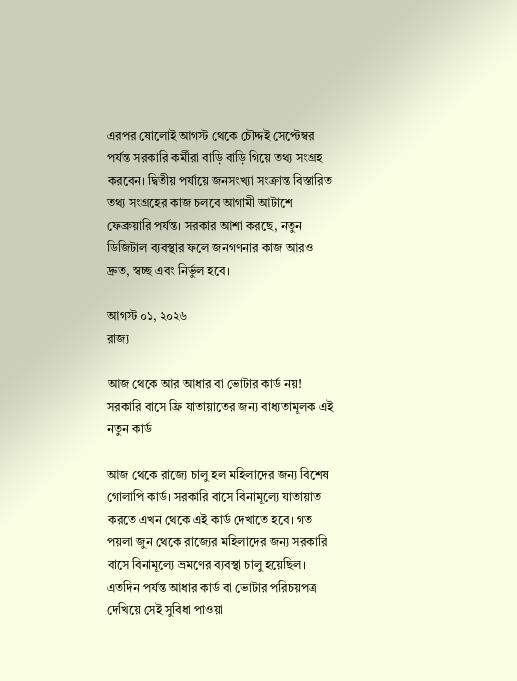এরপর ষোলোই আগস্ট থেকে চৌদ্দই সেপ্টেম্বর পর্যন্ত সরকারি কর্মীরা বাড়ি বাড়ি গিয়ে তথ্য সংগ্রহ করবেন। দ্বিতীয় পর্যায়ে জনসংখ্যা সংক্রান্ত বিস্তারিত তথ্য সংগ্রহের কাজ চলবে আগামী আটাশে ফেব্রুয়ারি পর্যন্ত। সরকার আশা করছে, নতুন ডিজিটাল ব্যবস্থার ফলে জনগণনার কাজ আরও দ্রুত, স্বচ্ছ এবং নির্ভুল হবে।

আগস্ট ০১, ২০২৬
রাজ্য

আজ থেকে আর আধার বা ভোটার কার্ড নয়! সরকারি বাসে ফ্রি যাতায়াতের জন্য বাধ্যতামূলক এই নতুন কার্ড

আজ থেকে রাজ্যে চালু হল মহিলাদের জন্য বিশেষ গোলাপি কার্ড। সরকারি বাসে বিনামূল্যে যাতায়াত করতে এখন থেকে এই কার্ড দেখাতে হবে। গত পয়লা জুন থেকে রাজ্যের মহিলাদের জন্য সরকারি বাসে বিনামূল্যে ভ্রমণের ব্যবস্থা চালু হয়েছিল। এতদিন পর্যন্ত আধার কার্ড বা ভোটার পরিচয়পত্র দেখিয়ে সেই সুবিধা পাওয়া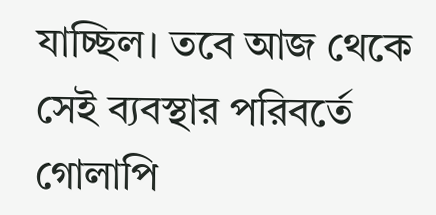যাচ্ছিল। তবে আজ থেকে সেই ব্যবস্থার পরিবর্তে গোলাপি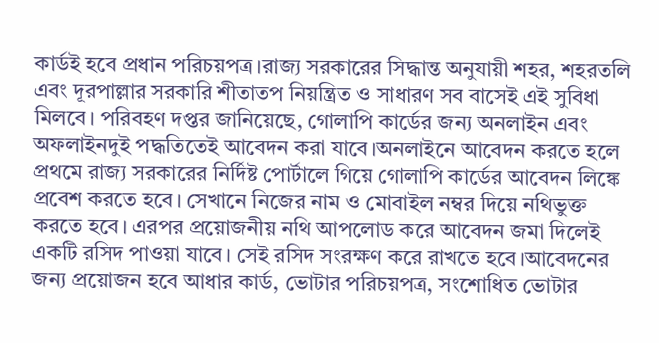কার্ডই হবে প্রধান পরিচয়পত্র।রাজ্য সরকারের সিদ্ধান্ত অনুযায়ী শহর, শহরতলি এবং দূরপাল্লার সরকারি শীতাতপ নিয়ন্ত্রিত ও সাধারণ সব বাসেই এই সুবিধা মিলবে। পরিবহণ দপ্তর জানিয়েছে, গোলাপি কার্ডের জন্য অনলাইন এবং অফলাইনদুই পদ্ধতিতেই আবেদন করা যাবে।অনলাইনে আবেদন করতে হলে প্রথমে রাজ্য সরকারের নির্দিষ্ট পোর্টালে গিয়ে গোলাপি কার্ডের আবেদন লিঙ্কে প্রবেশ করতে হবে। সেখানে নিজের নাম ও মোবাইল নম্বর দিয়ে নথিভুক্ত করতে হবে। এরপর প্রয়োজনীয় নথি আপলোড করে আবেদন জমা দিলেই একটি রসিদ পাওয়া যাবে। সেই রসিদ সংরক্ষণ করে রাখতে হবে।আবেদনের জন্য প্রয়োজন হবে আধার কার্ড, ভোটার পরিচয়পত্র, সংশোধিত ভোটার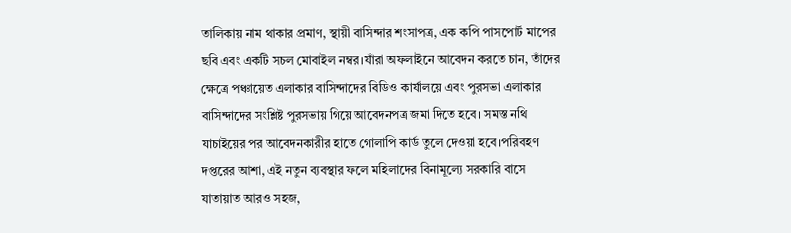তালিকায় নাম থাকার প্রমাণ, স্থায়ী বাসিন্দার শংসাপত্র, এক কপি পাসপোর্ট মাপের ছবি এবং একটি সচল মোবাইল নম্বর।যাঁরা অফলাইনে আবেদন করতে চান, তাঁদের ক্ষেত্রে পঞ্চায়েত এলাকার বাসিন্দাদের বিডিও কার্যালয়ে এবং পুরসভা এলাকার বাসিন্দাদের সংশ্লিষ্ট পুরসভায় গিয়ে আবেদনপত্র জমা দিতে হবে। সমস্ত নথি যাচাইয়ের পর আবেদনকারীর হাতে গোলাপি কার্ড তুলে দেওয়া হবে।পরিবহণ দপ্তরের আশা, এই নতুন ব্যবস্থার ফলে মহিলাদের বিনামূল্যে সরকারি বাসে যাতায়াত আরও সহজ,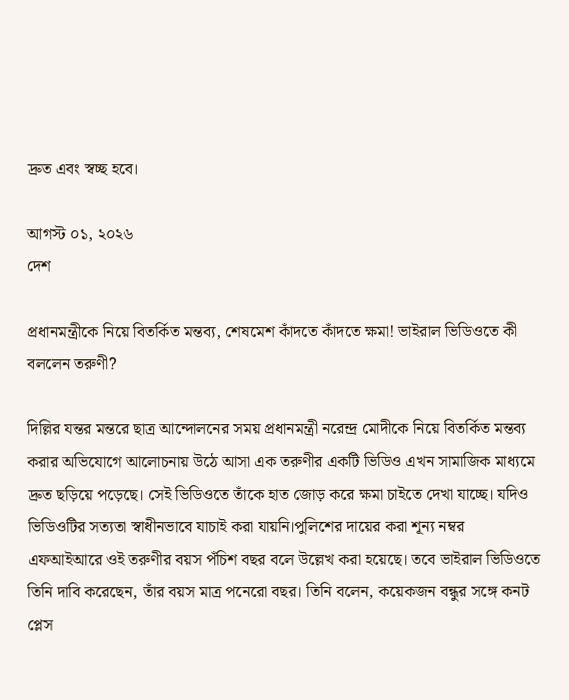দ্রুত এবং স্বচ্ছ হবে।

আগস্ট ০১, ২০২৬
দেশ

প্রধানমন্ত্রীকে নিয়ে বিতর্কিত মন্তব্য, শেষমেশ কাঁদতে কাঁদতে ক্ষমা! ভাইরাল ভিডিওতে কী বললেন তরুণী?

দিল্লির যন্তর মন্তরে ছাত্র আন্দোলনের সময় প্রধানমন্ত্রী নরেন্দ্র মোদীকে নিয়ে বিতর্কিত মন্তব্য করার অভিযোগে আলোচনায় উঠে আসা এক তরুণীর একটি ভিডিও এখন সামাজিক মাধ্যমে দ্রুত ছড়িয়ে পড়েছে। সেই ভিডিওতে তাঁকে হাত জোড় করে ক্ষমা চাইতে দেখা যাচ্ছে। যদিও ভিডিওটির সত্যতা স্বাধীনভাবে যাচাই করা যায়নি।পুলিশের দায়ের করা শূন্য নম্বর এফআইআরে ওই তরুণীর বয়স পঁচিশ বছর বলে উল্লেখ করা হয়েছে। তবে ভাইরাল ভিডিওতে তিনি দাবি করেছেন, তাঁর বয়স মাত্র পনেরো বছর। তিনি বলেন, কয়েকজন বন্ধুর সঙ্গে কনট প্লেস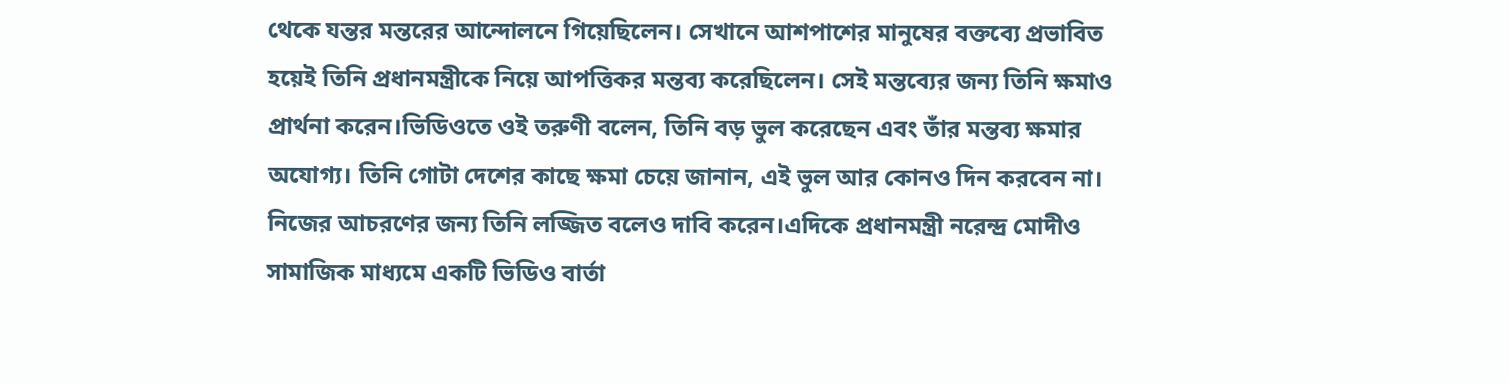থেকে যন্তর মন্তরের আন্দোলনে গিয়েছিলেন। সেখানে আশপাশের মানুষের বক্তব্যে প্রভাবিত হয়েই তিনি প্রধানমন্ত্রীকে নিয়ে আপত্তিকর মন্তব্য করেছিলেন। সেই মন্তব্যের জন্য তিনি ক্ষমাও প্রার্থনা করেন।ভিডিওতে ওই তরুণী বলেন, তিনি বড় ভুল করেছেন এবং তাঁর মন্তব্য ক্ষমার অযোগ্য। তিনি গোটা দেশের কাছে ক্ষমা চেয়ে জানান, এই ভুল আর কোনও দিন করবেন না। নিজের আচরণের জন্য তিনি লজ্জিত বলেও দাবি করেন।এদিকে প্রধানমন্ত্রী নরেন্দ্র মোদীও সামাজিক মাধ্যমে একটি ভিডিও বার্তা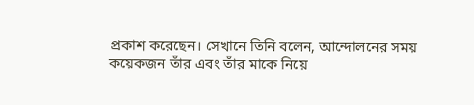প্রকাশ করেছেন। সেখানে তিনি বলেন, আন্দোলনের সময় কয়েকজন তাঁর এবং তাঁর মাকে নিয়ে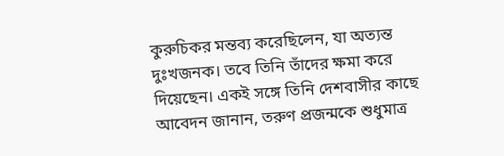কুরুচিকর মন্তব্য করেছিলেন, যা অত্যন্ত দুঃখজনক। তবে তিনি তাঁদের ক্ষমা করে দিয়েছেন। একই সঙ্গে তিনি দেশবাসীর কাছে আবেদন জানান, তরুণ প্রজন্মকে শুধুমাত্র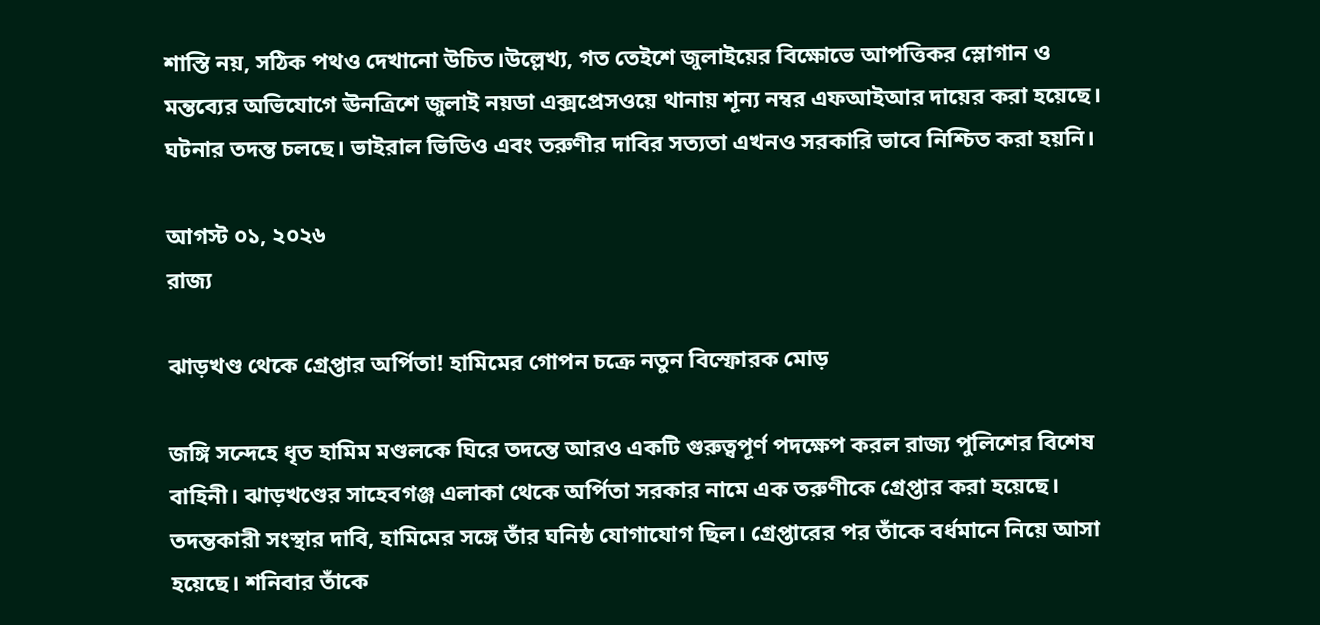শাস্তি নয়, সঠিক পথও দেখানো উচিত।উল্লেখ্য, গত তেইশে জুলাইয়ের বিক্ষোভে আপত্তিকর স্লোগান ও মন্তব্যের অভিযোগে ঊনত্রিশে জুলাই নয়ডা এক্সপ্রেসওয়ে থানায় শূন্য নম্বর এফআইআর দায়ের করা হয়েছে। ঘটনার তদন্ত চলছে। ভাইরাল ভিডিও এবং তরুণীর দাবির সত্যতা এখনও সরকারি ভাবে নিশ্চিত করা হয়নি।

আগস্ট ০১, ২০২৬
রাজ্য

ঝাড়খণ্ড থেকে গ্রেপ্তার অর্পিতা! হামিমের গোপন চক্রে নতুন বিস্ফোরক মোড়

জঙ্গি সন্দেহে ধৃত হামিম মণ্ডলকে ঘিরে তদন্তে আরও একটি গুরুত্বপূর্ণ পদক্ষেপ করল রাজ্য পুলিশের বিশেষ বাহিনী। ঝাড়খণ্ডের সাহেবগঞ্জ এলাকা থেকে অর্পিতা সরকার নামে এক তরুণীকে গ্রেপ্তার করা হয়েছে। তদন্তকারী সংস্থার দাবি, হামিমের সঙ্গে তাঁর ঘনিষ্ঠ যোগাযোগ ছিল। গ্রেপ্তারের পর তাঁকে বর্ধমানে নিয়ে আসা হয়েছে। শনিবার তাঁকে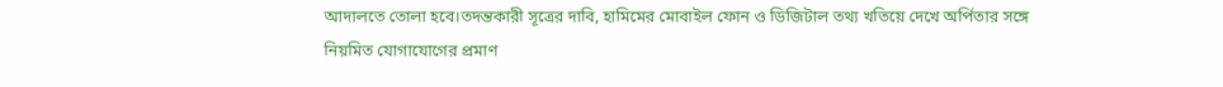আদালতে তোলা হবে।তদন্তকারী সূত্রের দাবি, হামিমের মোবাইল ফোন ও ডিজিটাল তথ্য খতিয়ে দেখে অর্পিতার সঙ্গে নিয়মিত যোগাযোগের প্রমাণ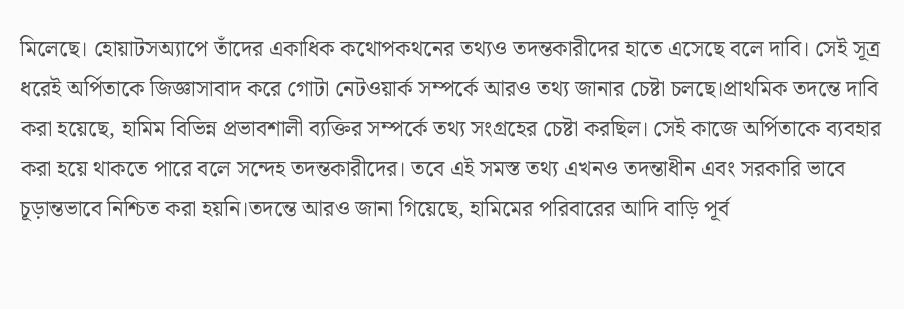মিলেছে। হোয়াটসঅ্যাপে তাঁদের একাধিক কথোপকথনের তথ্যও তদন্তকারীদের হাতে এসেছে বলে দাবি। সেই সূত্র ধরেই অর্পিতাকে জিজ্ঞাসাবাদ করে গোটা নেটওয়ার্ক সম্পর্কে আরও তথ্য জানার চেষ্টা চলছে।প্রাথমিক তদন্তে দাবি করা হয়েছে, হামিম বিভিন্ন প্রভাবশালী ব্যক্তির সম্পর্কে তথ্য সংগ্রহের চেষ্টা করছিল। সেই কাজে অর্পিতাকে ব্যবহার করা হয়ে থাকতে পারে বলে সন্দেহ তদন্তকারীদের। তবে এই সমস্ত তথ্য এখনও তদন্তাধীন এবং সরকারি ভাবে চূড়ান্তভাবে নিশ্চিত করা হয়নি।তদন্তে আরও জানা গিয়েছে, হামিমের পরিবারের আদি বাড়ি পূর্ব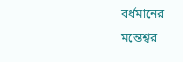বর্ধমানের মন্তেশ্বর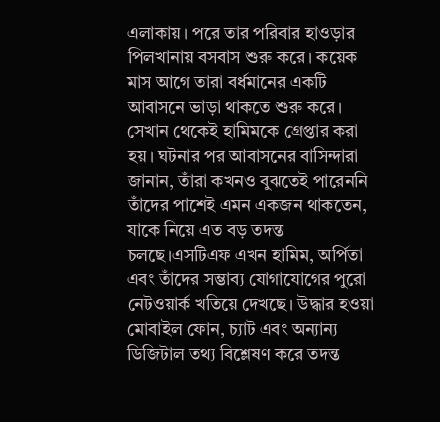এলাকায়। পরে তার পরিবার হাওড়ার পিলখানায় বসবাস শুরু করে। কয়েক মাস আগে তারা বর্ধমানের একটি আবাসনে ভাড়া থাকতে শুরু করে। সেখান থেকেই হামিমকে গ্রেপ্তার করা হয়। ঘটনার পর আবাসনের বাসিন্দারা জানান, তাঁরা কখনও বুঝতেই পারেননি তাঁদের পাশেই এমন একজন থাকতেন, যাকে নিয়ে এত বড় তদন্ত চলছে।এসটিএফ এখন হামিম, অর্পিতা এবং তাঁদের সম্ভাব্য যোগাযোগের পুরো নেটওয়ার্ক খতিয়ে দেখছে। উদ্ধার হওয়া মোবাইল ফোন, চ্যাট এবং অন্যান্য ডিজিটাল তথ্য বিশ্লেষণ করে তদন্ত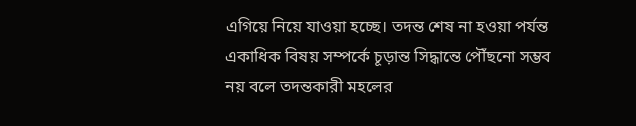এগিয়ে নিয়ে যাওয়া হচ্ছে। তদন্ত শেষ না হওয়া পর্যন্ত একাধিক বিষয় সম্পর্কে চূড়ান্ত সিদ্ধান্তে পৌঁছনো সম্ভব নয় বলে তদন্তকারী মহলের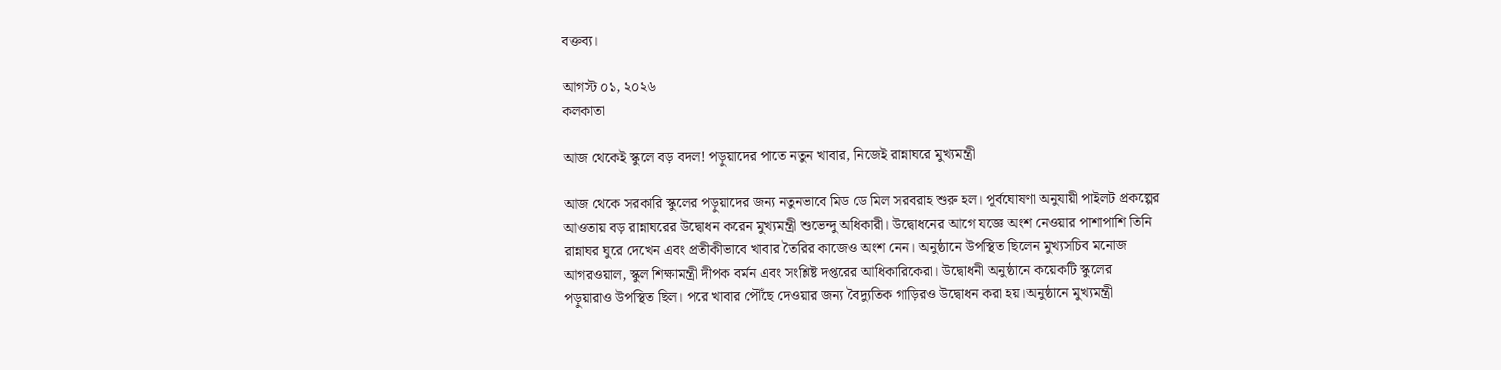বক্তব্য।

আগস্ট ০১, ২০২৬
কলকাতা

আজ থেকেই স্কুলে বড় বদল! পড়ুয়াদের পাতে নতুন খাবার, নিজেই রান্নাঘরে মুখ্যমন্ত্রী

আজ থেকে সরকারি স্কুলের পড়ুয়াদের জন্য নতুনভাবে মিড ডে মিল সরবরাহ শুরু হল। পূর্বঘোষণা অনুযায়ী পাইলট প্রকল্পের আওতায় বড় রান্নাঘরের উদ্বোধন করেন মুখ্যমন্ত্রী শুভেন্দু অধিকারী। উদ্বোধনের আগে যজ্ঞে অংশ নেওয়ার পাশাপাশি তিনি রান্নাঘর ঘুরে দেখেন এবং প্রতীকীভাবে খাবার তৈরির কাজেও অংশ নেন। অনুষ্ঠানে উপস্থিত ছিলেন মুখ্যসচিব মনোজ আগরওয়াল, স্কুল শিক্ষামন্ত্রী দীপক বর্মন এবং সংশ্লিষ্ট দপ্তরের আধিকারিকেরা। উদ্বোধনী অনুষ্ঠানে কয়েকটি স্কুলের পড়ুয়ারাও উপস্থিত ছিল। পরে খাবার পৌঁছে দেওয়ার জন্য বৈদ্যুতিক গাড়িরও উদ্বোধন করা হয়।অনুষ্ঠানে মুখ্যমন্ত্রী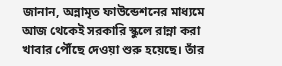জানান, অন্নামৃত ফাউন্ডেশনের মাধ্যমে আজ থেকেই সরকারি স্কুলে রান্না করা খাবার পৌঁছে দেওয়া শুরু হয়েছে। তাঁর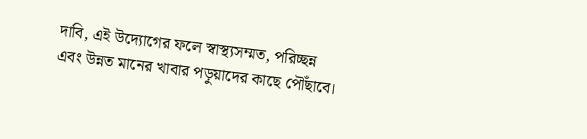দাবি, এই উদ্যোগের ফলে স্বাস্থ্যসম্মত, পরিচ্ছন্ন এবং উন্নত মানের খাবার পড়ুয়াদের কাছে পৌঁছাবে।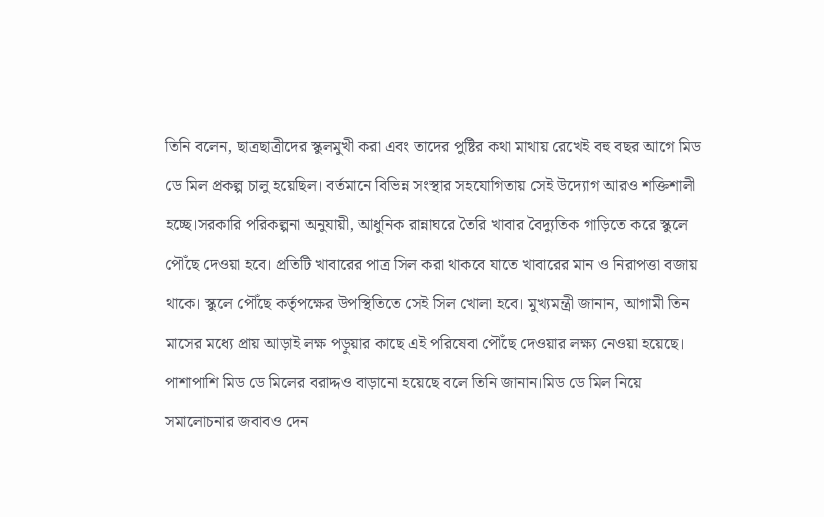তিনি বলেন, ছাত্রছাত্রীদের স্কুলমুখী করা এবং তাদের পুষ্টির কথা মাথায় রেখেই বহু বছর আগে মিড ডে মিল প্রকল্প চালু হয়েছিল। বর্তমানে বিভিন্ন সংস্থার সহযোগিতায় সেই উদ্যোগ আরও শক্তিশালী হচ্ছে।সরকারি পরিকল্পনা অনুযায়ী, আধুনিক রান্নাঘরে তৈরি খাবার বৈদ্যুতিক গাড়িতে করে স্কুলে পৌঁছে দেওয়া হবে। প্রতিটি খাবারের পাত্র সিল করা থাকবে যাতে খাবারের মান ও নিরাপত্তা বজায় থাকে। স্কুলে পৌঁছে কর্তৃপক্ষের উপস্থিতিতে সেই সিল খোলা হবে। মুখ্যমন্ত্রী জানান, আগামী তিন মাসের মধ্যে প্রায় আড়াই লক্ষ পড়ুয়ার কাছে এই পরিষেবা পৌঁছে দেওয়ার লক্ষ্য নেওয়া হয়েছে। পাশাপাশি মিড ডে মিলের বরাদ্দও বাড়ানো হয়েছে বলে তিনি জানান।মিড ডে মিল নিয়ে সমালোচনার জবাবও দেন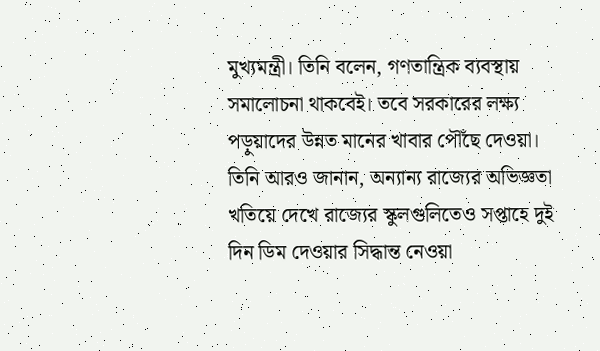মুখ্যমন্ত্রী। তিনি বলেন, গণতান্ত্রিক ব্যবস্থায় সমালোচনা থাকবেই। তবে সরকারের লক্ষ্য পড়ুয়াদের উন্নত মানের খাবার পৌঁছে দেওয়া। তিনি আরও জানান, অন্যান্য রাজ্যের অভিজ্ঞতা খতিয়ে দেখে রাজ্যের স্কুলগুলিতেও সপ্তাহে দুই দিন ডিম দেওয়ার সিদ্ধান্ত নেওয়া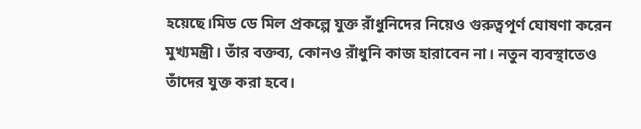হয়েছে।মিড ডে মিল প্রকল্পে যুক্ত রাঁধুনিদের নিয়েও গুরুত্বপূর্ণ ঘোষণা করেন মুখ্যমন্ত্রী। তাঁর বক্তব্য, কোনও রাঁধুনি কাজ হারাবেন না। নতুন ব্যবস্থাতেও তাঁদের যুক্ত করা হবে।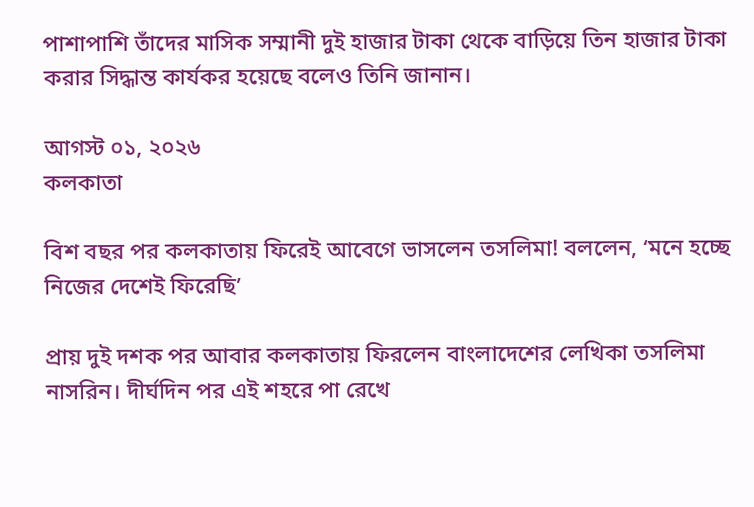পাশাপাশি তাঁদের মাসিক সম্মানী দুই হাজার টাকা থেকে বাড়িয়ে তিন হাজার টাকা করার সিদ্ধান্ত কার্যকর হয়েছে বলেও তিনি জানান।

আগস্ট ০১, ২০২৬
কলকাতা

বিশ বছর পর কলকাতায় ফিরেই আবেগে ভাসলেন তসলিমা! বললেন, ‘মনে হচ্ছে নিজের দেশেই ফিরেছি’

প্রায় দুই দশক পর আবার কলকাতায় ফিরলেন বাংলাদেশের লেখিকা তসলিমা নাসরিন। দীর্ঘদিন পর এই শহরে পা রেখে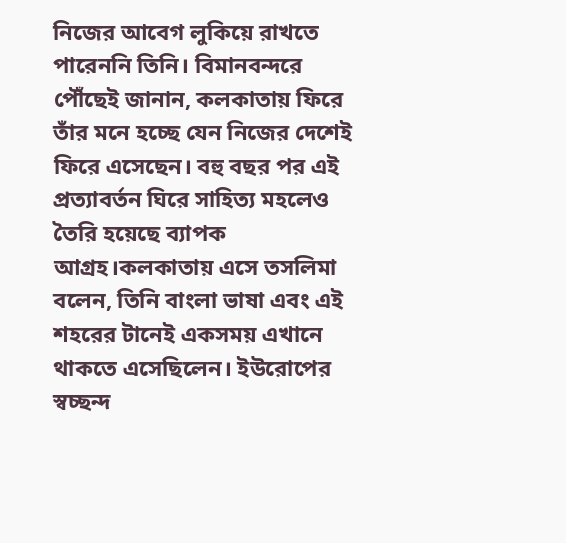নিজের আবেগ লুকিয়ে রাখতে পারেননি তিনি। বিমানবন্দরে পৌঁছেই জানান, কলকাতায় ফিরে তাঁর মনে হচ্ছে যেন নিজের দেশেই ফিরে এসেছেন। বহু বছর পর এই প্রত্যাবর্তন ঘিরে সাহিত্য মহলেও তৈরি হয়েছে ব্যাপক আগ্রহ।কলকাতায় এসে তসলিমা বলেন, তিনি বাংলা ভাষা এবং এই শহরের টানেই একসময় এখানে থাকতে এসেছিলেন। ইউরোপের স্বচ্ছন্দ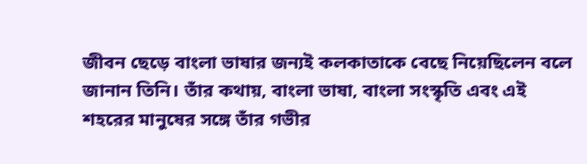জীবন ছেড়ে বাংলা ভাষার জন্যই কলকাতাকে বেছে নিয়েছিলেন বলে জানান তিনি। তাঁর কথায়, বাংলা ভাষা, বাংলা সংস্কৃতি এবং এই শহরের মানুষের সঙ্গে তাঁর গভীর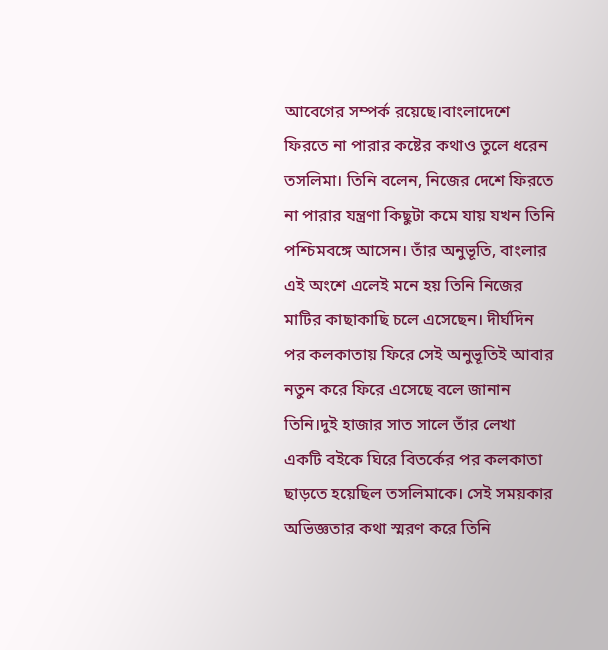আবেগের সম্পর্ক রয়েছে।বাংলাদেশে ফিরতে না পারার কষ্টের কথাও তুলে ধরেন তসলিমা। তিনি বলেন, নিজের দেশে ফিরতে না পারার যন্ত্রণা কিছুটা কমে যায় যখন তিনি পশ্চিমবঙ্গে আসেন। তাঁর অনুভূতি, বাংলার এই অংশে এলেই মনে হয় তিনি নিজের মাটির কাছাকাছি চলে এসেছেন। দীর্ঘদিন পর কলকাতায় ফিরে সেই অনুভূতিই আবার নতুন করে ফিরে এসেছে বলে জানান তিনি।দুই হাজার সাত সালে তাঁর লেখা একটি বইকে ঘিরে বিতর্কের পর কলকাতা ছাড়তে হয়েছিল তসলিমাকে। সেই সময়কার অভিজ্ঞতার কথা স্মরণ করে তিনি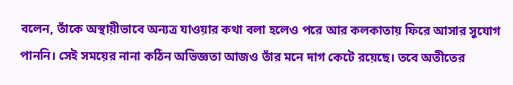বলেন, তাঁকে অস্থায়ীভাবে অন্যত্র যাওয়ার কথা বলা হলেও পরে আর কলকাতায় ফিরে আসার সুযোগ পাননি। সেই সময়ের নানা কঠিন অভিজ্ঞতা আজও তাঁর মনে দাগ কেটে রয়েছে। তবে অতীতের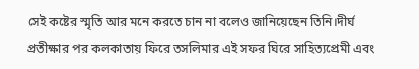সেই কষ্টের স্মৃতি আর মনে করতে চান না বলেও জানিয়েছেন তিনি।দীর্ঘ প্রতীক্ষার পর কলকাতায় ফিরে তসলিমার এই সফর ঘিরে সাহিত্যপ্রেমী এবং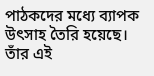পাঠকদের মধ্যে ব্যাপক উৎসাহ তৈরি হয়েছে। তাঁর এই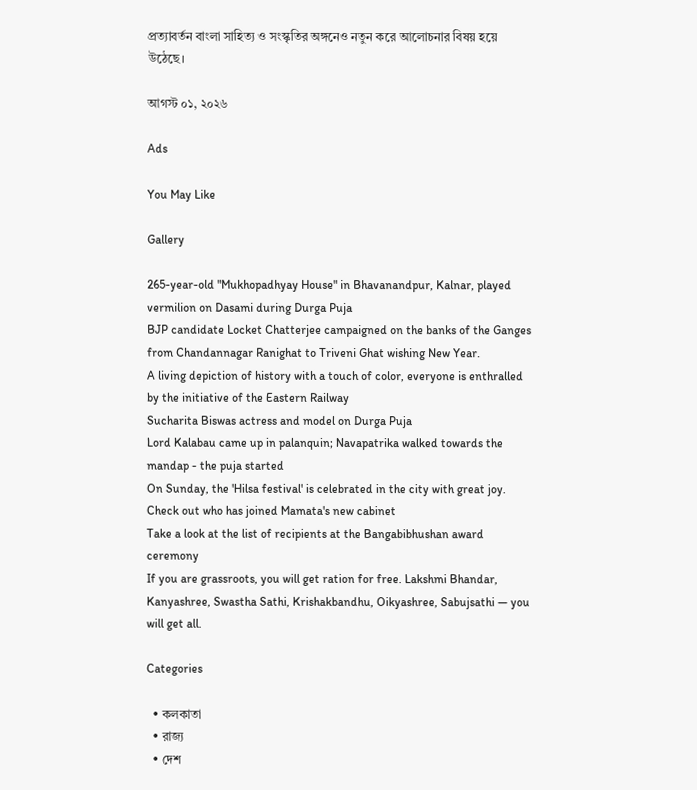প্রত্যাবর্তন বাংলা সাহিত্য ও সংস্কৃতির অঙ্গনেও নতুন করে আলোচনার বিষয় হয়ে উঠেছে।

আগস্ট ০১, ২০২৬

Ads

You May Like

Gallery

265-year-old "Mukhopadhyay House" in Bhavanandpur, Kalnar, played vermilion on Dasami during Durga Puja
BJP candidate Locket Chatterjee campaigned on the banks of the Ganges from Chandannagar Ranighat to Triveni Ghat wishing New Year.
A living depiction of history with a touch of color, everyone is enthralled by the initiative of the Eastern Railway
Sucharita Biswas actress and model on Durga Puja
Lord Kalabau came up in palanquin; Navapatrika walked towards the mandap - the puja started
On Sunday, the 'Hilsa festival' is celebrated in the city with great joy.
Check out who has joined Mamata's new cabinet
Take a look at the list of recipients at the Bangabibhushan award ceremony
If you are grassroots, you will get ration for free. Lakshmi Bhandar, Kanyashree, Swastha Sathi, Krishakbandhu, Oikyashree, Sabujsathi — you will get all.

Categories

  • কলকাতা
  • রাজ্য
  • দেশ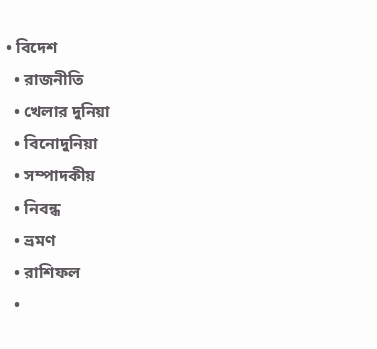• বিদেশ
  • রাজনীতি
  • খেলার দুনিয়া
  • বিনোদুনিয়া
  • সম্পাদকীয়
  • নিবন্ধ
  • ভ্রমণ
  • রাশিফল
  •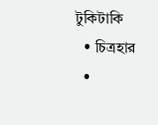টুকিটাকি
  • চিত্রহার
  •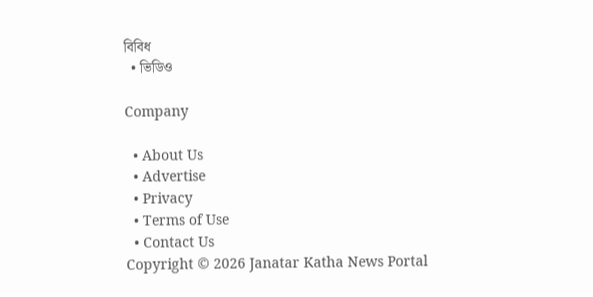বিবিধ
  • ভিডিও

Company

  • About Us
  • Advertise
  • Privacy
  • Terms of Use
  • Contact Us
Copyright © 2026 Janatar Katha News Portal